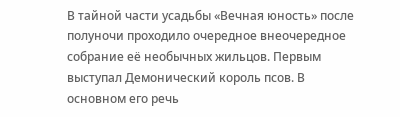В тайной части усадьбы «Вечная юность» после полуночи проходило очередное внеочередное собрание её необычных жильцов. Первым выступал Демонический король псов. В основном его речь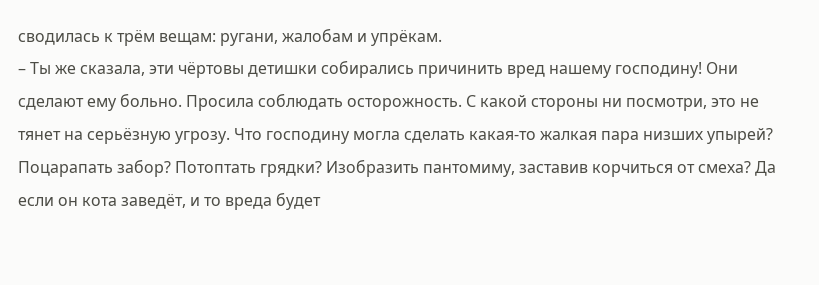сводилась к трём вещам: ругани, жалобам и упрёкам.
– Ты же сказала, эти чёртовы детишки собирались причинить вред нашему господину! Они сделают ему больно. Просила соблюдать осторожность. С какой стороны ни посмотри, это не тянет на серьёзную угрозу. Что господину могла сделать какая-то жалкая пара низших упырей? Поцарапать забор? Потоптать грядки? Изобразить пантомиму, заставив корчиться от смеха? Да если он кота заведёт, и то вреда будет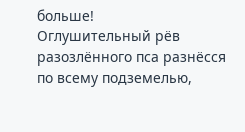больше!
Оглушительный рёв разозлённого пса разнёсся по всему подземелью,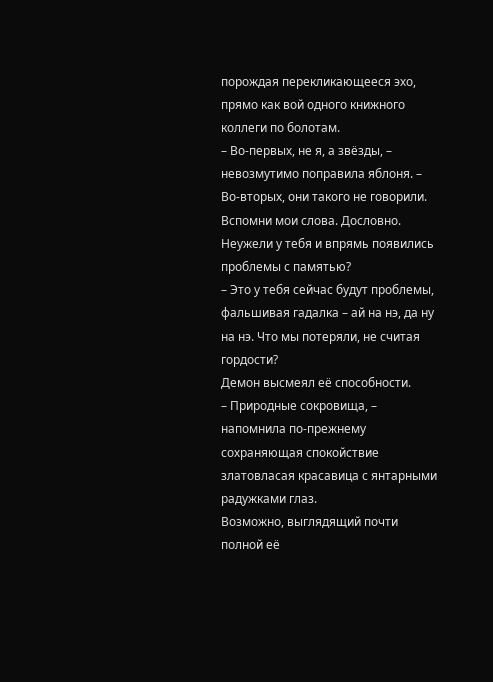порождая перекликающееся эхо, прямо как вой одного книжного коллеги по болотам.
– Во-первых, не я, а звёзды, – невозмутимо поправила яблоня. – Во-вторых, они такого не говорили. Вспомни мои слова. Дословно. Неужели у тебя и впрямь появились проблемы с памятью?
– Это у тебя сейчас будут проблемы, фальшивая гадалка – ай на нэ, да ну на нэ. Что мы потеряли, не считая гордости?
Демон высмеял её способности.
– Природные сокровища, – напомнила по-прежнему сохраняющая спокойствие златовласая красавица с янтарными радужками глаз.
Возможно, выглядящий почти полной её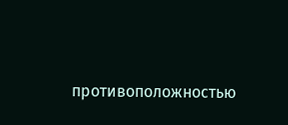противоположностью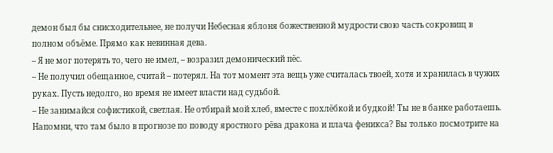демон был бы снисходительнее, не получи Небесная яблоня божественной мудрости свою часть сокровищ в полном объёме. Прямо как невинная дева.
– Я не мог потерять то, чего не имел, – возразил демонический пёс.
– Не получил обещанное, считай – потерял. На тот момент эта вещь уже считалась твоей, хотя и хранилась в чужих руках. Пусть недолго, но время не имеет власти над судьбой.
– Не занимайся софистикой, светлая. Не отбирай мой хлеб, вместе с похлёбкой и будкой! Ты не в банке работаешь. Напомни, что там было в прогнозе по поводу яростного рёва дракона и плача феникса? Вы только посмотрите на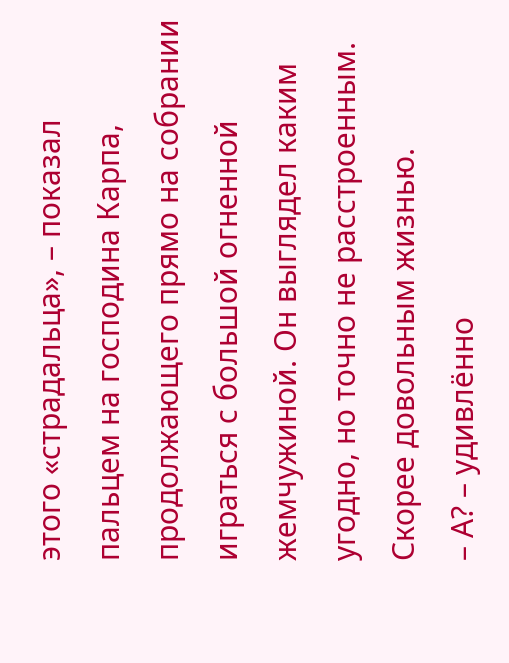этого «страдальца», – показал пальцем на господина Карпа, продолжающего прямо на собрании играться с большой огненной жемчужиной. Он выглядел каким угодно, но точно не расстроенным. Скорее довольным жизнью.
– А? – удивлённо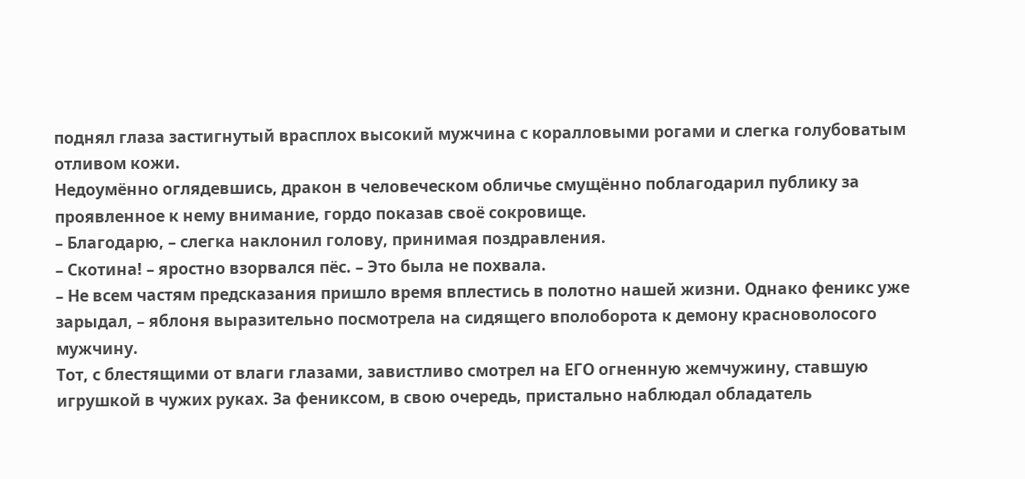поднял глаза застигнутый врасплох высокий мужчина с коралловыми рогами и слегка голубоватым отливом кожи.
Недоумённо оглядевшись, дракон в человеческом обличье смущённо поблагодарил публику за проявленное к нему внимание, гордо показав своё сокровище.
– Благодарю, – слегка наклонил голову, принимая поздравления.
– Скотина! – яростно взорвался пёс. – Это была не похвала.
– Не всем частям предсказания пришло время вплестись в полотно нашей жизни. Однако феникс уже зарыдал, – яблоня выразительно посмотрела на сидящего вполоборота к демону красноволосого мужчину.
Тот, с блестящими от влаги глазами, завистливо смотрел на ЕГО огненную жемчужину, ставшую игрушкой в чужих руках. За фениксом, в свою очередь, пристально наблюдал обладатель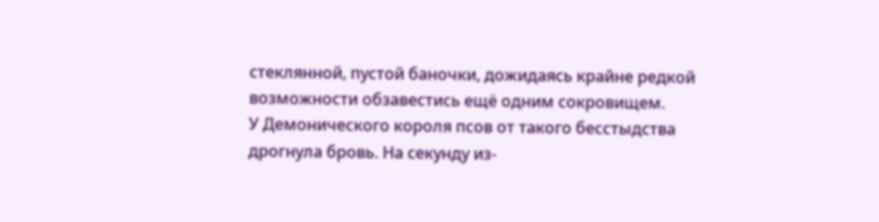стеклянной, пустой баночки, дожидаясь крайне редкой возможности обзавестись ещё одним сокровищем.
У Демонического короля псов от такого бесстыдства дрогнула бровь. На секунду из-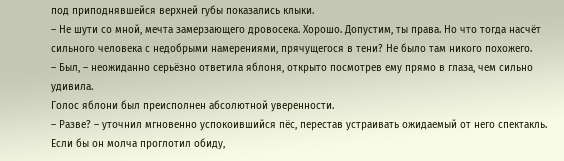под приподнявшейся верхней губы показались клыки.
– Не шути со мной, мечта замерзающего дровосека. Хорошо. Допустим, ты права. Но что тогда насчёт сильного человека с недобрыми намерениями, прячущегося в тени? Не было там никого похожего.
– Был, – неожиданно серьёзно ответила яблоня, открыто посмотрев ему прямо в глаза, чем сильно удивила.
Голос яблони был преисполнен абсолютной уверенности.
– Разве? – уточнил мгновенно успокоившийся пёс, перестав устраивать ожидаемый от него спектакль.
Если бы он молча проглотил обиду,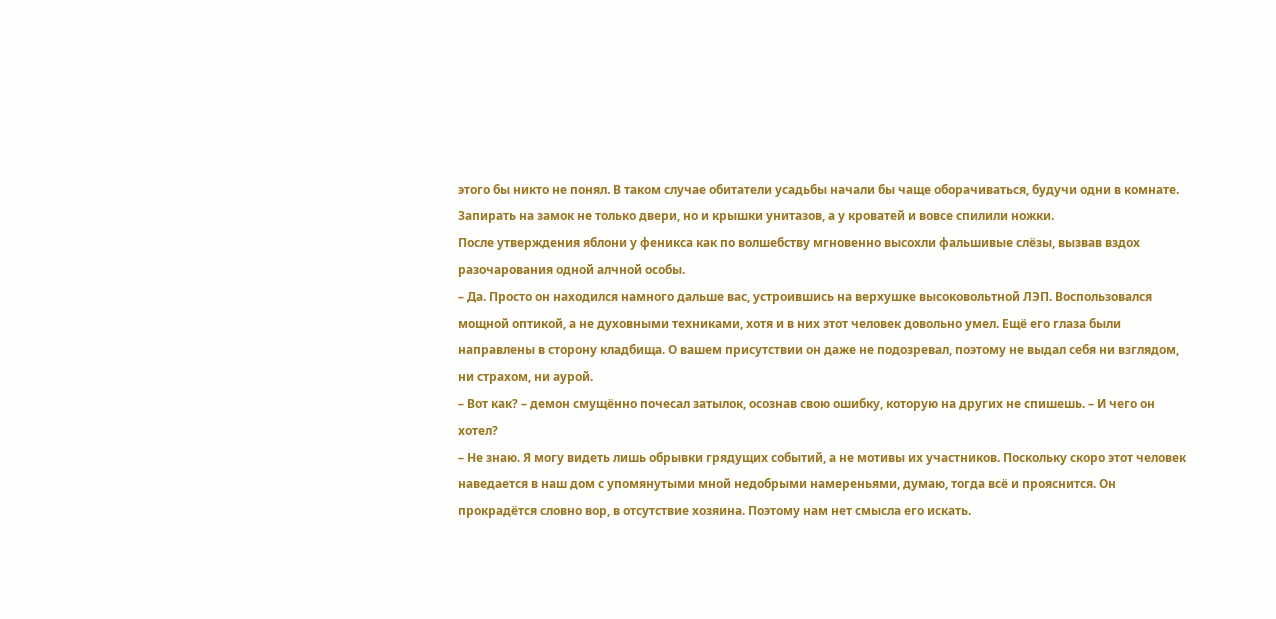этого бы никто не понял. В таком случае обитатели усадьбы начали бы чаще оборачиваться, будучи одни в комнате. Запирать на замок не только двери, но и крышки унитазов, а у кроватей и вовсе спилили ножки.
После утверждения яблони у феникса как по волшебству мгновенно высохли фальшивые слёзы, вызвав вздох разочарования одной алчной особы.
– Да. Просто он находился намного дальше вас, устроившись на верхушке высоковольтной ЛЭП. Воспользовался мощной оптикой, а не духовными техниками, хотя и в них этот человек довольно умел. Ещё его глаза были направлены в сторону кладбища. О вашем присутствии он даже не подозревал, поэтому не выдал себя ни взглядом, ни страхом, ни аурой.
– Вот как? – демон смущённо почесал затылок, осознав свою ошибку, которую на других не спишешь. – И чего он хотел?
– Не знаю. Я могу видеть лишь обрывки грядущих событий, а не мотивы их участников. Поскольку скоро этот человек наведается в наш дом с упомянутыми мной недобрыми намереньями, думаю, тогда всё и прояснится. Он прокрадётся словно вор, в отсутствие хозяина. Поэтому нам нет смысла его искать.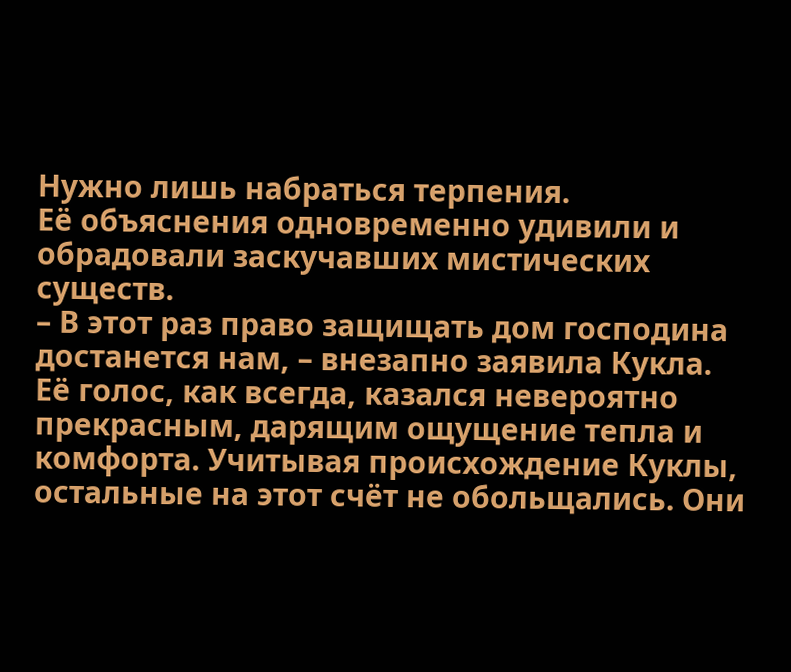Нужно лишь набраться терпения.
Её объяснения одновременно удивили и обрадовали заскучавших мистических существ.
– В этот раз право защищать дом господина достанется нам, – внезапно заявила Кукла.
Её голос, как всегда, казался невероятно прекрасным, дарящим ощущение тепла и комфорта. Учитывая происхождение Куклы, остальные на этот счёт не обольщались. Они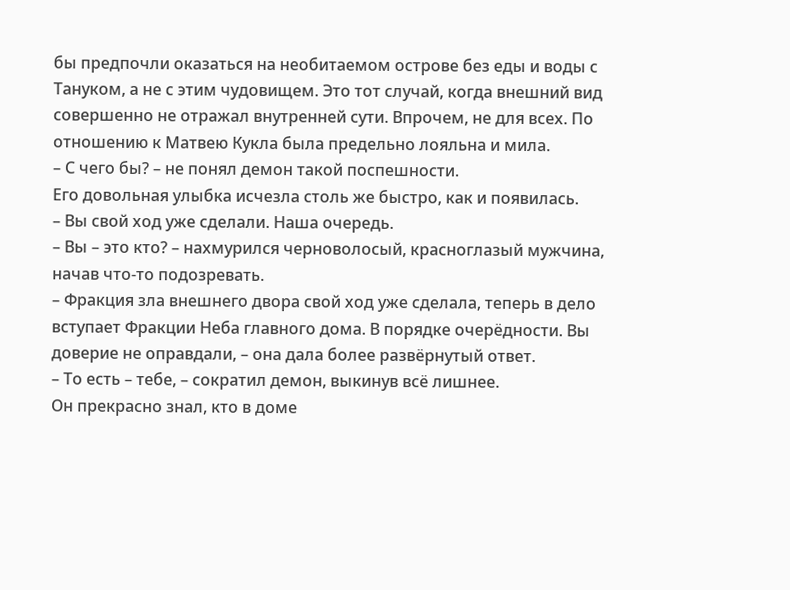бы предпочли оказаться на необитаемом острове без еды и воды с Тануком, а не с этим чудовищем. Это тот случай, когда внешний вид совершенно не отражал внутренней сути. Впрочем, не для всех. По отношению к Матвею Кукла была предельно лояльна и мила.
– С чего бы? – не понял демон такой поспешности.
Его довольная улыбка исчезла столь же быстро, как и появилась.
– Вы свой ход уже сделали. Наша очередь.
– Вы – это кто? – нахмурился черноволосый, красноглазый мужчина, начав что-то подозревать.
– Фракция зла внешнего двора свой ход уже сделала, теперь в дело вступает Фракции Неба главного дома. В порядке очерёдности. Вы доверие не оправдали, – она дала более развёрнутый ответ.
– То есть – тебе, – сократил демон, выкинув всё лишнее.
Он прекрасно знал, кто в доме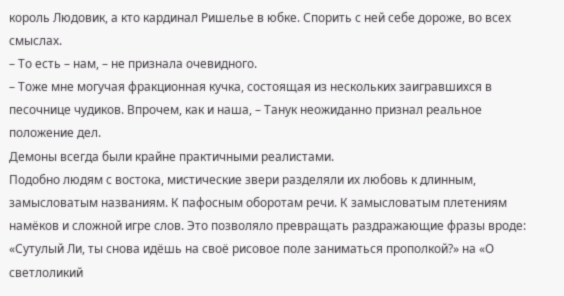король Людовик, а кто кардинал Ришелье в юбке. Спорить с ней себе дороже, во всех смыслах.
– То есть – нам, – не признала очевидного.
– Тоже мне могучая фракционная кучка, состоящая из нескольких заигравшихся в песочнице чудиков. Впрочем, как и наша, – Танук неожиданно признал реальное положение дел.
Демоны всегда были крайне практичными реалистами.
Подобно людям с востока, мистические звери разделяли их любовь к длинным, замысловатым названиям. К пафосным оборотам речи. К замысловатым плетениям намёков и сложной игре слов. Это позволяло превращать раздражающие фразы вроде: «Сутулый Ли, ты снова идёшь на своё рисовое поле заниматься прополкой?» на «О светлоликий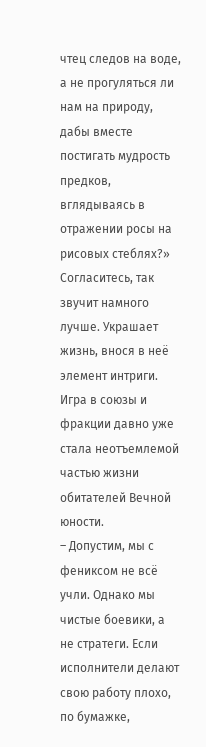чтец следов на воде, а не прогуляться ли нам на природу, дабы вместе постигать мудрость предков, вглядываясь в отражении росы на рисовых стеблях?» Согласитесь, так звучит намного лучше. Украшает жизнь, внося в неё элемент интриги.
Игра в союзы и фракции давно уже стала неотъемлемой частью жизни обитателей Вечной юности.
– Допустим, мы с фениксом не всё учли. Однако мы чистые боевики, а не стратеги. Если исполнители делают свою работу плохо, по бумажке,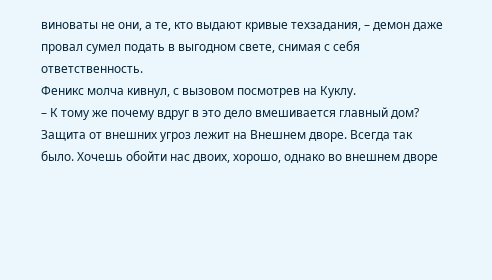виноваты не они, а те, кто выдают кривые техзадания, – демон даже провал сумел подать в выгодном свете, снимая с себя ответственность.
Феникс молча кивнул, с вызовом посмотрев на Куклу.
– К тому же почему вдруг в это дело вмешивается главный дом? Защита от внешних угроз лежит на Внешнем дворе. Всегда так было. Хочешь обойти нас двоих, хорошо, однако во внешнем дворе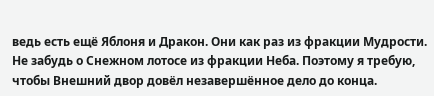ведь есть ещё Яблоня и Дракон. Они как раз из фракции Мудрости. Не забудь о Снежном лотосе из фракции Неба. Поэтому я требую, чтобы Внешний двор довёл незавершённое дело до конца.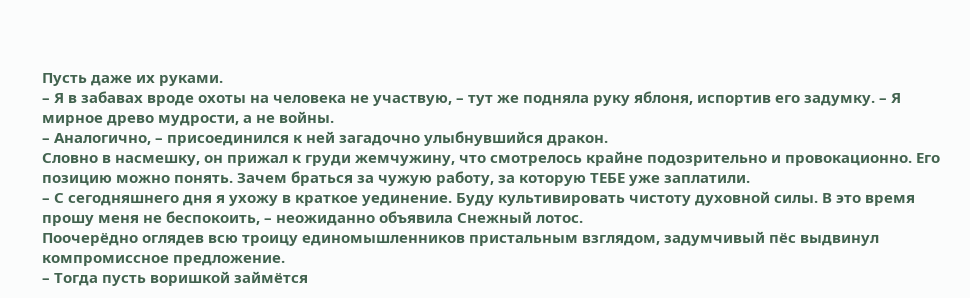Пусть даже их руками.
– Я в забавах вроде охоты на человека не участвую, – тут же подняла руку яблоня, испортив его задумку. – Я мирное древо мудрости, а не войны.
– Аналогично, – присоединился к ней загадочно улыбнувшийся дракон.
Словно в насмешку, он прижал к груди жемчужину, что смотрелось крайне подозрительно и провокационно. Его позицию можно понять. Зачем браться за чужую работу, за которую ТЕБЕ уже заплатили.
– С сегодняшнего дня я ухожу в краткое уединение. Буду культивировать чистоту духовной силы. В это время прошу меня не беспокоить, – неожиданно объявила Снежный лотос.
Поочерёдно оглядев всю троицу единомышленников пристальным взглядом, задумчивый пёс выдвинул компромиссное предложение.
– Тогда пусть воришкой займётся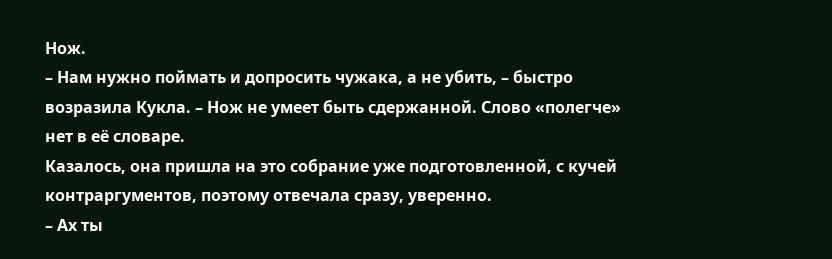Нож.
– Нам нужно поймать и допросить чужака, а не убить, – быстро возразила Кукла. – Нож не умеет быть сдержанной. Слово «полегче» нет в её словаре.
Казалось, она пришла на это собрание уже подготовленной, с кучей контраргументов, поэтому отвечала сразу, уверенно.
– Ах ты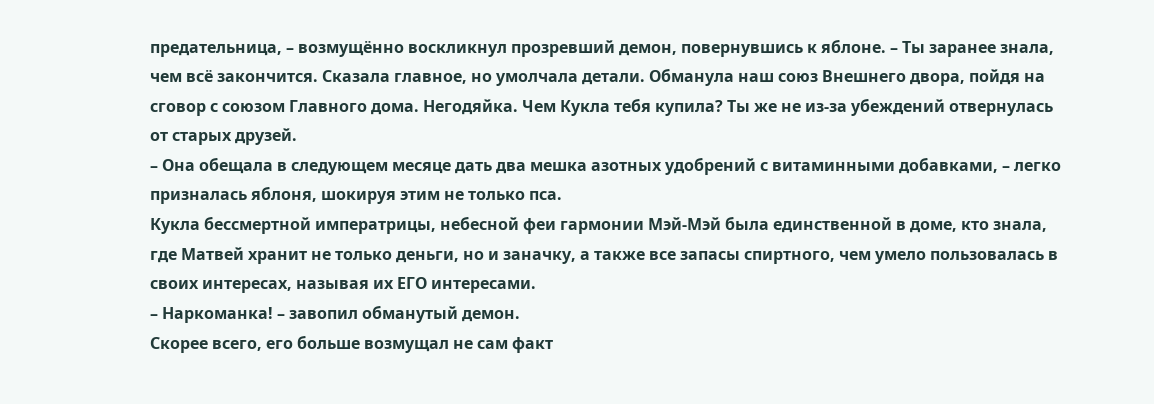предательница, – возмущённо воскликнул прозревший демон, повернувшись к яблоне. – Ты заранее знала, чем всё закончится. Сказала главное, но умолчала детали. Обманула наш союз Внешнего двора, пойдя на сговор с союзом Главного дома. Негодяйка. Чем Кукла тебя купила? Ты же не из-за убеждений отвернулась от старых друзей.
– Она обещала в следующем месяце дать два мешка азотных удобрений с витаминными добавками, – легко призналась яблоня, шокируя этим не только пса.
Кукла бессмертной императрицы, небесной феи гармонии Мэй-Мэй была единственной в доме, кто знала, где Матвей хранит не только деньги, но и заначку, а также все запасы спиртного, чем умело пользовалась в своих интересах, называя их ЕГО интересами.
– Наркоманка! – завопил обманутый демон.
Скорее всего, его больше возмущал не сам факт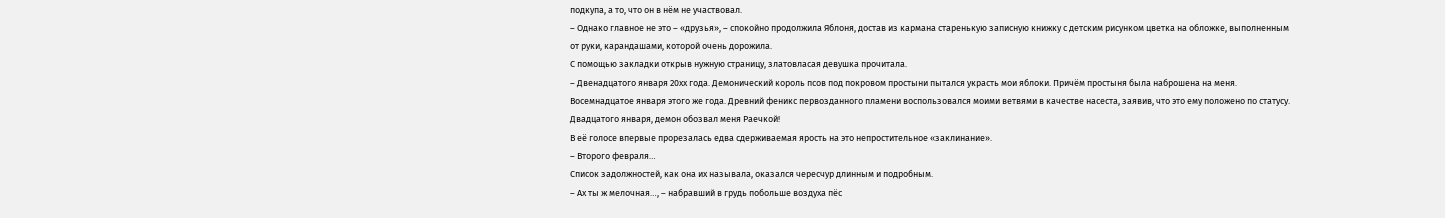подкупа, а то, что он в нём не участвовал.
– Однако главное не это – «друзья», – спокойно продолжила Яблоня, достав из кармана старенькую записную книжку с детским рисунком цветка на обложке, выполненным от руки, карандашами, которой очень дорожила.
С помощью закладки открыв нужную страницу, златовласая девушка прочитала.
– Двенадцатого января 20хх года. Демонический король псов под покровом простыни пытался украсть мои яблоки. Причём простыня была наброшена на меня. Восемнадцатое января этого же года. Древний феникс первозданного пламени воспользовался моими ветвями в качестве насеста, заявив, что это ему положено по статусу. Двадцатого января, демон обозвал меня Раечкой!
В её голосе впервые прорезалась едва сдерживаемая ярость на это непростительное «заклинание».
– Второго февраля…
Список задолжностей, как она их называла, оказался чересчур длинным и подробным.
– Ах ты ж мелочная…, – набравший в грудь побольше воздуха пёс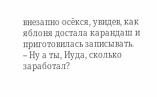внезапно осёкся, увидев, как яблоня достала карандаш и приготовилась записывать.
– Ну а ты, Иуда, сколько заработал?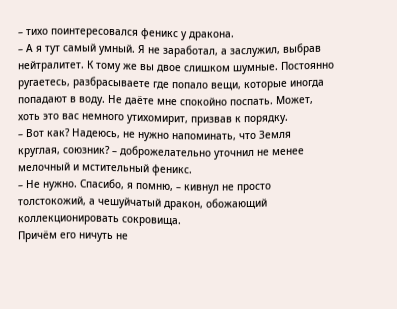– тихо поинтересовался феникс у дракона.
– А я тут самый умный. Я не заработал, а заслужил, выбрав нейтралитет. К тому же вы двое слишком шумные. Постоянно ругаетесь, разбрасываете где попало вещи, которые иногда попадают в воду. Не даёте мне спокойно поспать. Может, хоть это вас немного утихомирит, призвав к порядку.
– Вот как? Надеюсь, не нужно напоминать, что Земля круглая, союзник? – доброжелательно уточнил не менее мелочный и мстительный феникс.
– Не нужно. Спасибо, я помню, – кивнул не просто толстокожий, а чешуйчатый дракон, обожающий коллекционировать сокровища.
Причём его ничуть не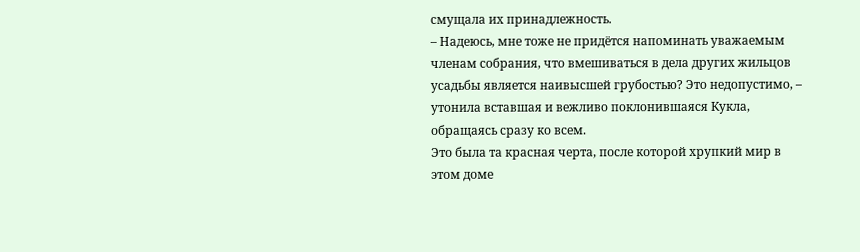смущала их принадлежность.
– Надеюсь, мне тоже не придётся напоминать уважаемым членам собрания, что вмешиваться в дела других жильцов усадьбы является наивысшей грубостью? Это недопустимо, – утонила вставшая и вежливо поклонившаяся Кукла, обращаясь сразу ко всем.
Это была та красная черта, после которой хрупкий мир в этом доме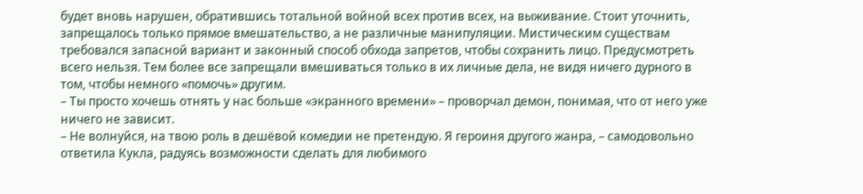будет вновь нарушен, обратившись тотальной войной всех против всех, на выживание. Стоит уточнить, запрещалось только прямое вмешательство, а не различные манипуляции. Мистическим существам требовался запасной вариант и законный способ обхода запретов, чтобы сохранить лицо. Предусмотреть всего нельзя. Тем более все запрещали вмешиваться только в их личные дела, не видя ничего дурного в том, чтобы немного «помочь» другим.
– Ты просто хочешь отнять у нас больше «экранного времени» – проворчал демон, понимая, что от него уже ничего не зависит.
– Не волнуйся, на твою роль в дешёвой комедии не претендую. Я героиня другого жанра, – самодовольно ответила Кукла, радуясь возможности сделать для любимого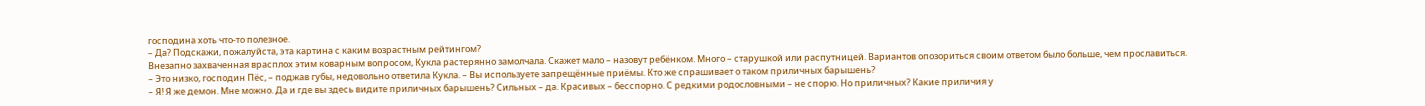господина хоть что-то полезное.
– Да? Подскажи, пожалуйста, эта картина с каким возрастным рейтингом?
Внезапно захваченная врасплох этим коварным вопросом, Кукла растерянно замолчала. Скажет мало – назовут ребёнком. Много – старушкой или распутницей. Вариантов опозориться своим ответом было больше, чем прославиться.
– Это низко, господин Пёс, – поджав губы, недовольно ответила Кукла. – Вы используете запрещённые приёмы. Кто же спрашивает о таком приличных барышень?
– Я! Я же демон. Мне можно. Да и где вы здесь видите приличных барышень? Сильных – да. Красивых – бесспорно. С редкими родословными – не спорю. Но приличных? Какие приличия у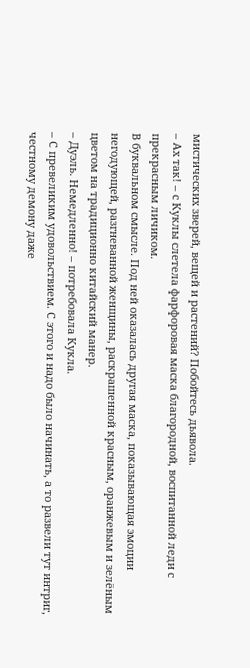мистических зверей, вещей и растений? Побойтесь дьявола.
– Ах так! – с Куклы слетела фарфоровая маска благородной, воспитанной леди с прекрасным личиком.
В буквальном смысле. Под ней оказалась другая маска, показывающая эмоции негодующей, разгневанной женщины, раскрашенной красным, оранжевым и зелёным цветом на традиционно китайский манер.
– Дуэль. Немедленно! – потребовала Кукла.
– С превеликим удовольствием. С этого и надо было начинать, а то развели тут интриг, честному демону даже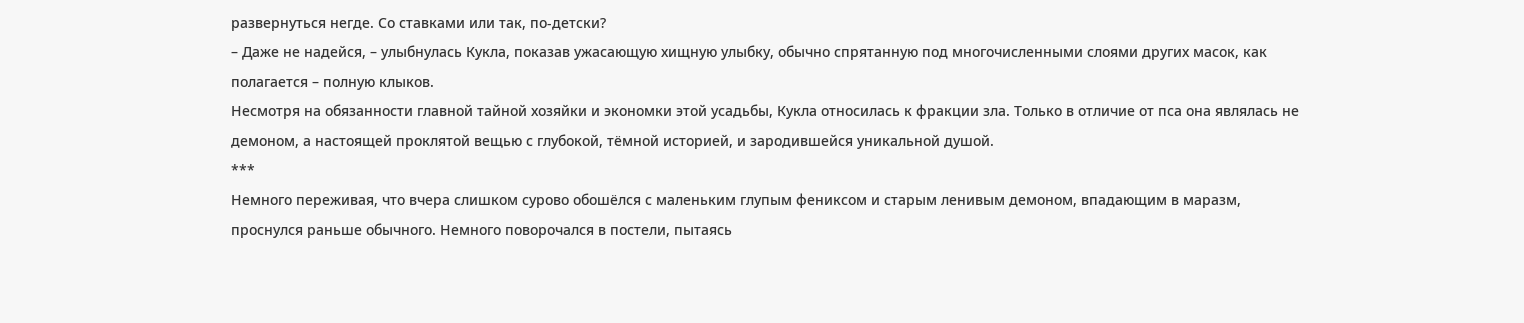развернуться негде. Со ставками или так, по-детски?
– Даже не надейся, – улыбнулась Кукла, показав ужасающую хищную улыбку, обычно спрятанную под многочисленными слоями других масок, как полагается – полную клыков.
Несмотря на обязанности главной тайной хозяйки и экономки этой усадьбы, Кукла относилась к фракции зла. Только в отличие от пса она являлась не демоном, а настоящей проклятой вещью с глубокой, тёмной историей, и зародившейся уникальной душой.
***
Немного переживая, что вчера слишком сурово обошёлся с маленьким глупым фениксом и старым ленивым демоном, впадающим в маразм, проснулся раньше обычного. Немного поворочался в постели, пытаясь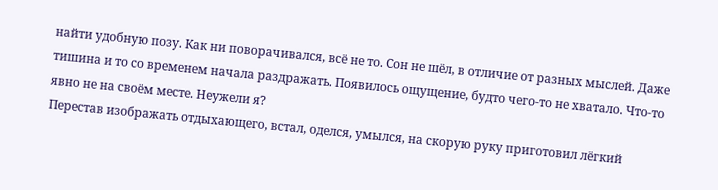найти удобную позу. Как ни поворачивался, всё не то. Сон не шёл, в отличие от разных мыслей. Даже тишина и то со временем начала раздражать. Появилось ощущение, будто чего-то не хватало. Что-то явно не на своём месте. Неужели я?
Перестав изображать отдыхающего, встал, оделся, умылся, на скорую руку приготовил лёгкий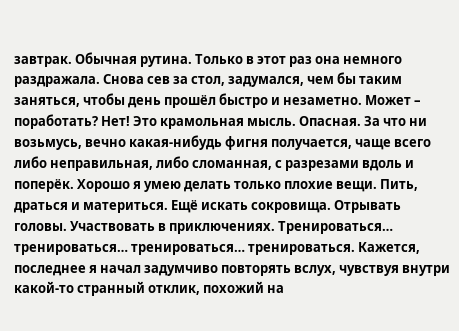завтрак. Обычная рутина. Только в этот раз она немного раздражала. Снова сев за стол, задумался, чем бы таким заняться, чтобы день прошёл быстро и незаметно. Может – поработать? Нет! Это крамольная мысль. Опасная. За что ни возьмусь, вечно какая-нибудь фигня получается, чаще всего либо неправильная, либо сломанная, с разрезами вдоль и поперёк. Хорошо я умею делать только плохие вещи. Пить, драться и материться. Ещё искать сокровища. Отрывать головы. Участвовать в приключениях. Тренироваться… тренироваться… тренироваться… тренироваться. Кажется, последнее я начал задумчиво повторять вслух, чувствуя внутри какой-то странный отклик, похожий на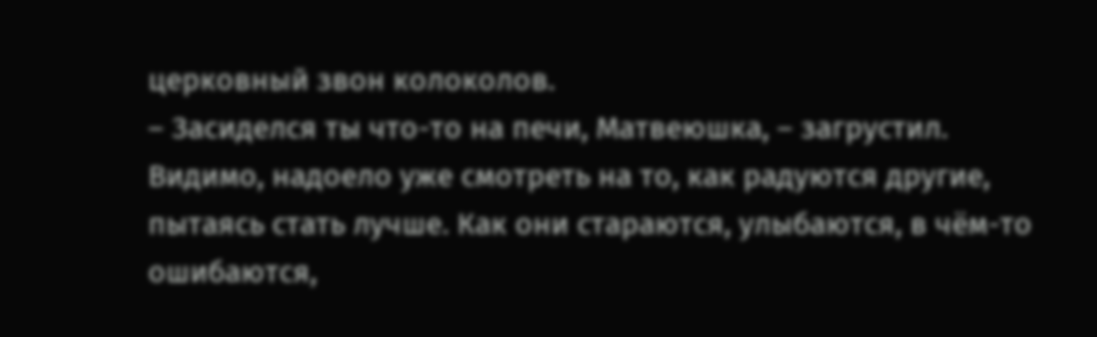церковный звон колоколов.
– Засиделся ты что-то на печи, Матвеюшка, – загрустил.
Видимо, надоело уже смотреть на то, как радуются другие, пытаясь стать лучше. Как они стараются, улыбаются, в чём-то ошибаются,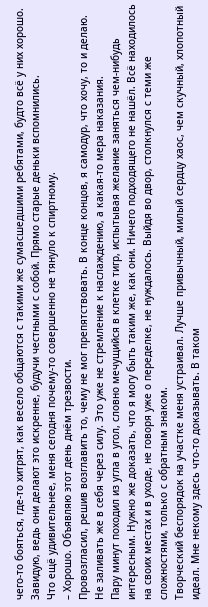чего-то бояться, где-то хитрят, как весело общаются с такими же сумасшедшими ребятами, будто всё у них хорошо. Завидую, ведь они делают это искренне, будучи честными с собой. Прямо старые деньки вспомнились.
Что ещё удивительнее, меня сегодня почему-то совершенно не тянуло к спиртному.
– Хорошо. Объявляю этот день днём трезвости.
Провозгласил, решив возглавить то, чему не мог препятствовать. В конце концов, я самодур, что хочу, то и делаю. Не заливать же в себя через силу. Это уже не стремление к наслаждению, а какая-то мера наказания.
Пару минут походил из угла в угол, словно мечущийся в клетке тигр, испытывая желание заняться чем-нибудь интересным. Нужно же доказать, что я могу быть таким же, как они. Ничего подходящего не нашёл. Всё находилось на своих местах и в уходе, не говоря уже о переделке, не нуждалось. Выйдя во двор, столкнулся с теми же сложностями, только с обратным знаком.
Творческий беспорядок на участке меня устраивал. Лучше привычный, милый сердцу хаос, чем скучный, хлопотный идеал. Мне некому здесь что-то доказывать. В таком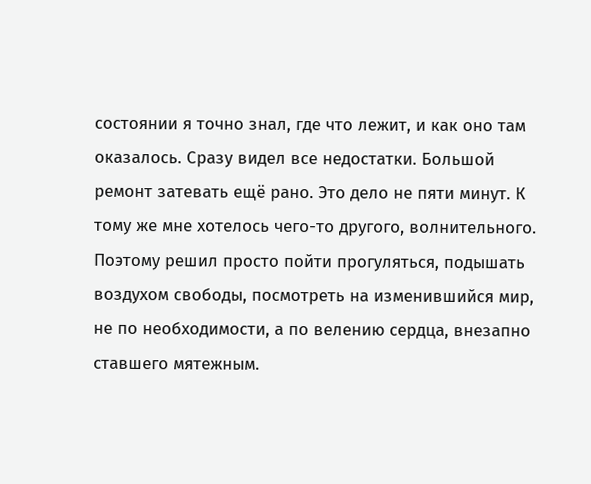состоянии я точно знал, где что лежит, и как оно там оказалось. Сразу видел все недостатки. Большой ремонт затевать ещё рано. Это дело не пяти минут. К тому же мне хотелось чего-то другого, волнительного.
Поэтому решил просто пойти прогуляться, подышать воздухом свободы, посмотреть на изменившийся мир, не по необходимости, а по велению сердца, внезапно ставшего мятежным.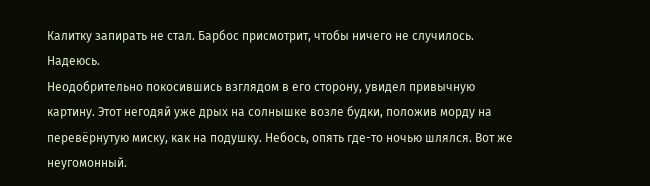Калитку запирать не стал. Барбос присмотрит, чтобы ничего не случилось. Надеюсь.
Неодобрительно покосившись взглядом в его сторону, увидел привычную картину. Этот негодяй уже дрых на солнышке возле будки, положив морду на перевёрнутую миску, как на подушку. Небось, опять где-то ночью шлялся. Вот же неугомонный.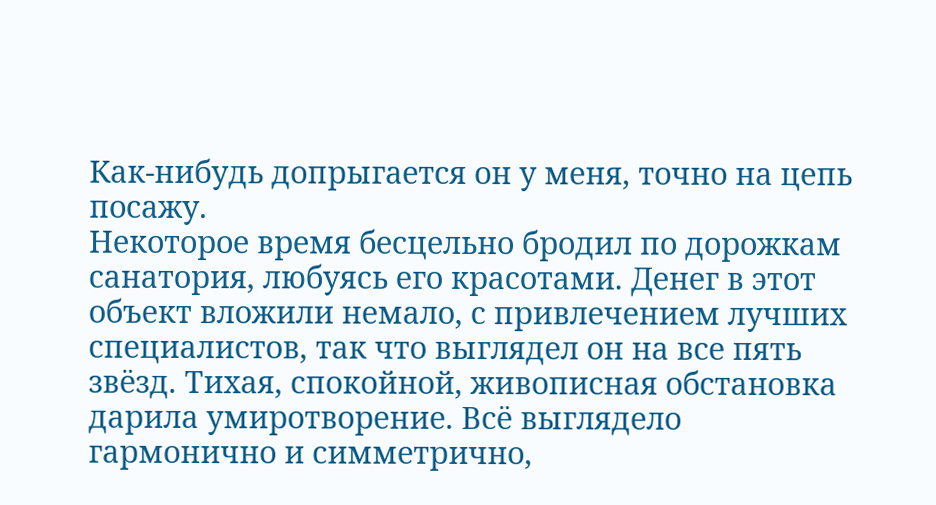Как-нибудь допрыгается он у меня, точно на цепь посажу.
Некоторое время бесцельно бродил по дорожкам санатория, любуясь его красотами. Денег в этот объект вложили немало, с привлечением лучших специалистов, так что выглядел он на все пять звёзд. Тихая, спокойной, живописная обстановка дарила умиротворение. Всё выглядело гармонично и симметрично,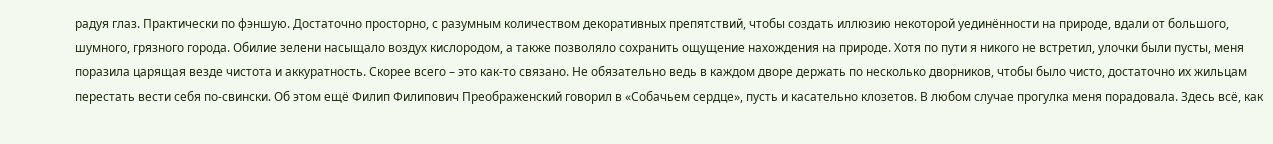радуя глаз. Практически по фэншую. Достаточно просторно, с разумным количеством декоративных препятствий, чтобы создать иллюзию некоторой уединённости на природе, вдали от большого, шумного, грязного города. Обилие зелени насыщало воздух кислородом, а также позволяло сохранить ощущение нахождения на природе. Хотя по пути я никого не встретил, улочки были пусты, меня поразила царящая везде чистота и аккуратность. Скорее всего – это как-то связано. Не обязательно ведь в каждом дворе держать по несколько дворников, чтобы было чисто, достаточно их жильцам перестать вести себя по-свински. Об этом ещё Филип Филипович Преображенский говорил в «Собачьем сердце», пусть и касательно клозетов. В любом случае прогулка меня порадовала. Здесь всё, как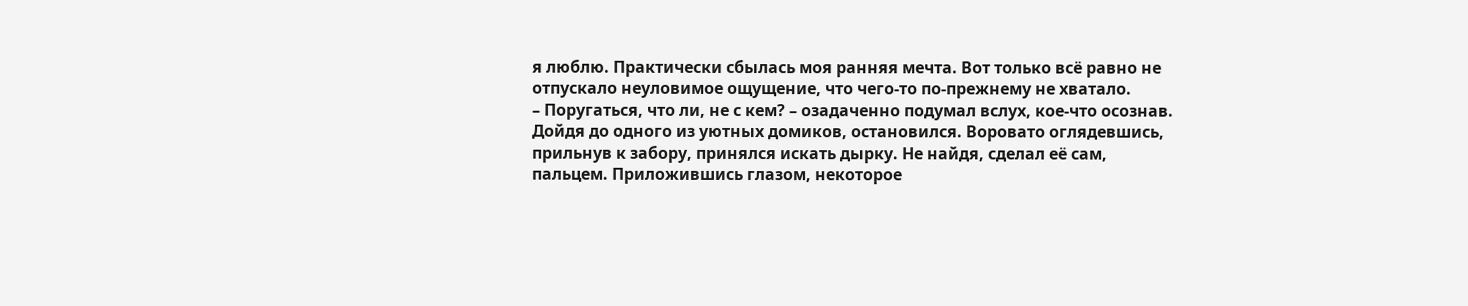я люблю. Практически сбылась моя ранняя мечта. Вот только всё равно не отпускало неуловимое ощущение, что чего-то по-прежнему не хватало.
– Поругаться, что ли, не с кем? – озадаченно подумал вслух, кое-что осознав.
Дойдя до одного из уютных домиков, остановился. Воровато оглядевшись, прильнув к забору, принялся искать дырку. Не найдя, сделал её сам, пальцем. Приложившись глазом, некоторое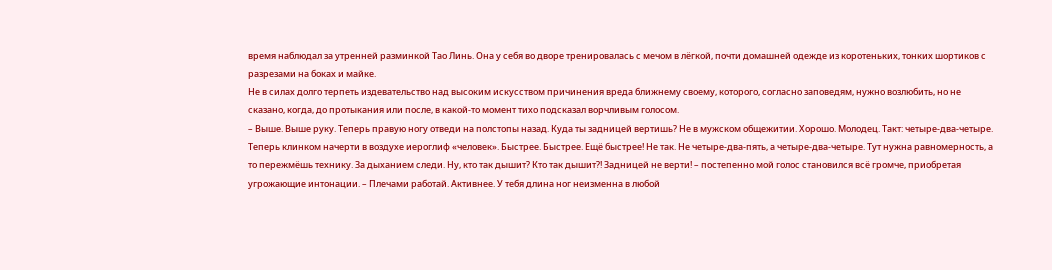время наблюдал за утренней разминкой Тао Линь. Она у себя во дворе тренировалась с мечом в лёгкой, почти домашней одежде из коротеньких, тонких шортиков с разрезами на боках и майке.
Не в силах долго терпеть издевательство над высоким искусством причинения вреда ближнему своему, которого, согласно заповедям, нужно возлюбить, но не сказано, когда, до протыкания или после, в какой-то момент тихо подсказал ворчливым голосом.
– Выше. Выше руку. Теперь правую ногу отведи на полстопы назад. Куда ты задницей вертишь? Не в мужском общежитии. Хорошо. Молодец. Такт: четыре-два-четыре. Теперь клинком начерти в воздухе иероглиф «человек». Быстрее. Быстрее. Ещё быстрее! Не так. Не четыре-два-пять, а четыре-два-четыре. Тут нужна равномерность, а то пережмёшь технику. За дыханием следи. Ну, кто так дышит? Кто так дышит?! Задницей не верти! – постепенно мой голос становился всё громче, приобретая угрожающие интонации. – Плечами работай. Активнее. У тебя длина ног неизменна в любой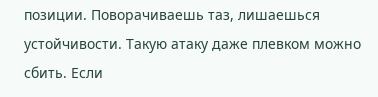позиции. Поворачиваешь таз, лишаешься устойчивости. Такую атаку даже плевком можно сбить. Если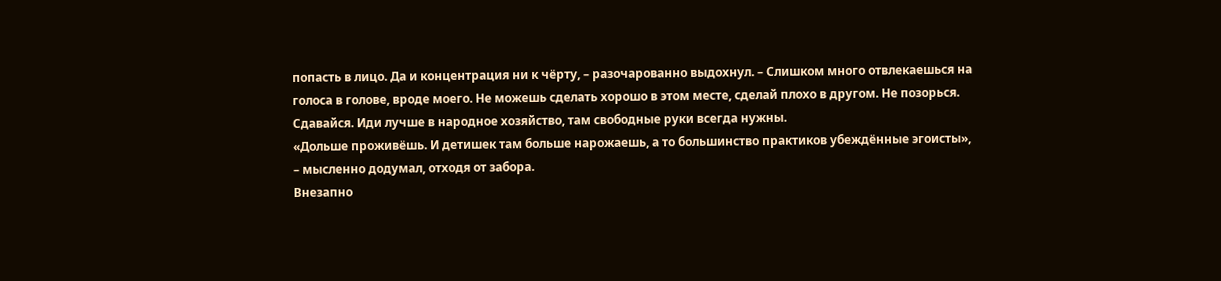попасть в лицо. Да и концентрация ни к чёрту, – разочарованно выдохнул. – Слишком много отвлекаешься на голоса в голове, вроде моего. Не можешь сделать хорошо в этом месте, сделай плохо в другом. Не позорься. Сдавайся. Иди лучше в народное хозяйство, там свободные руки всегда нужны.
«Дольше проживёшь. И детишек там больше нарожаешь, а то большинство практиков убеждённые эгоисты», – мысленно додумал, отходя от забора.
Внезапно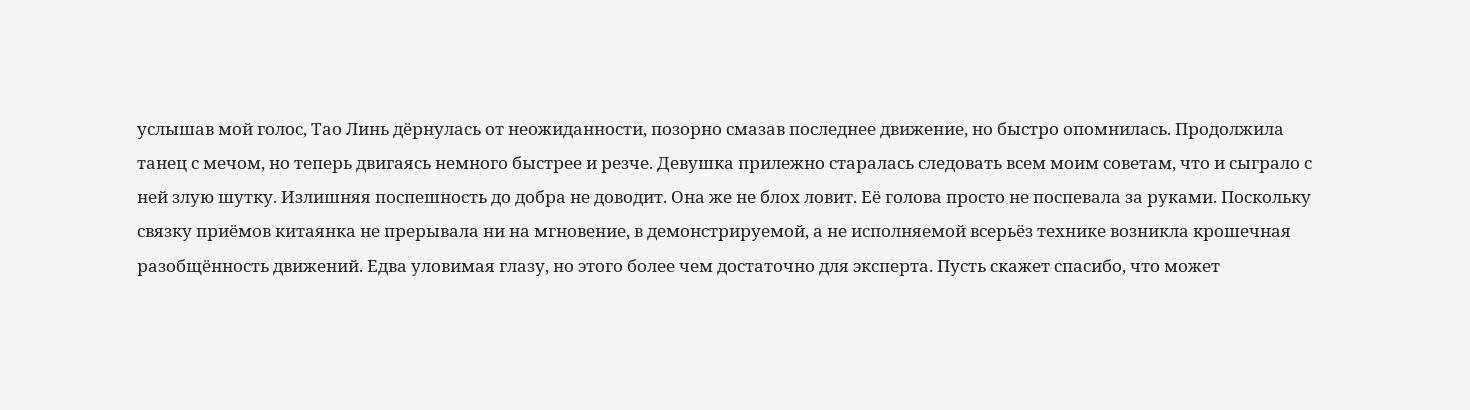услышав мой голос, Тао Линь дёрнулась от неожиданности, позорно смазав последнее движение, но быстро опомнилась. Продолжила танец с мечом, но теперь двигаясь немного быстрее и резче. Девушка прилежно старалась следовать всем моим советам, что и сыграло с ней злую шутку. Излишняя поспешность до добра не доводит. Она же не блох ловит. Её голова просто не поспевала за руками. Поскольку связку приёмов китаянка не прерывала ни на мгновение, в демонстрируемой, а не исполняемой всерьёз технике возникла крошечная разобщённость движений. Едва уловимая глазу, но этого более чем достаточно для эксперта. Пусть скажет спасибо, что может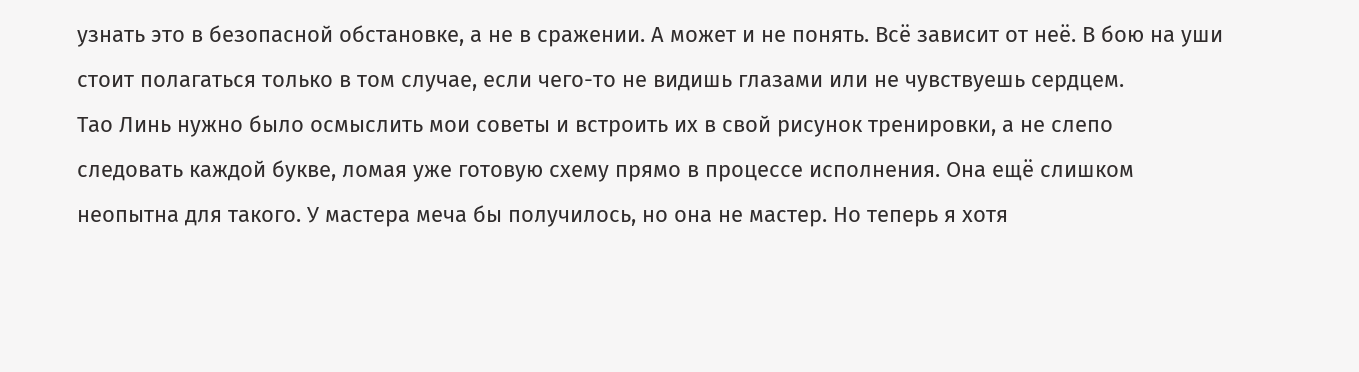узнать это в безопасной обстановке, а не в сражении. А может и не понять. Всё зависит от неё. В бою на уши стоит полагаться только в том случае, если чего-то не видишь глазами или не чувствуешь сердцем.
Тао Линь нужно было осмыслить мои советы и встроить их в свой рисунок тренировки, а не слепо следовать каждой букве, ломая уже готовую схему прямо в процессе исполнения. Она ещё слишком неопытна для такого. У мастера меча бы получилось, но она не мастер. Но теперь я хотя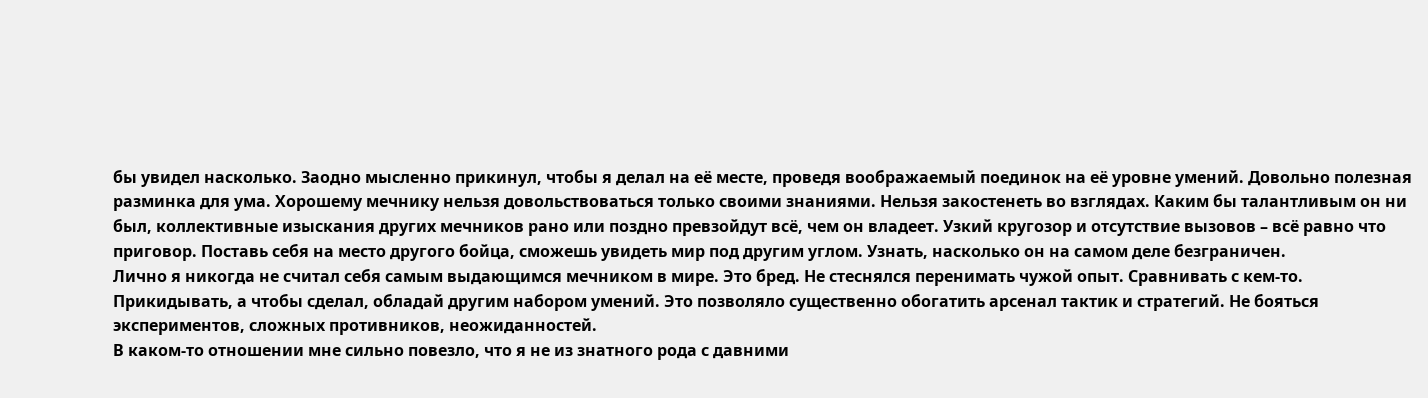бы увидел насколько. Заодно мысленно прикинул, чтобы я делал на её месте, проведя воображаемый поединок на её уровне умений. Довольно полезная разминка для ума. Хорошему мечнику нельзя довольствоваться только своими знаниями. Нельзя закостенеть во взглядах. Каким бы талантливым он ни был, коллективные изыскания других мечников рано или поздно превзойдут всё, чем он владеет. Узкий кругозор и отсутствие вызовов – всё равно что приговор. Поставь себя на место другого бойца, сможешь увидеть мир под другим углом. Узнать, насколько он на самом деле безграничен.
Лично я никогда не считал себя самым выдающимся мечником в мире. Это бред. Не стеснялся перенимать чужой опыт. Сравнивать с кем-то. Прикидывать, а чтобы сделал, обладай другим набором умений. Это позволяло существенно обогатить арсенал тактик и стратегий. Не бояться экспериментов, сложных противников, неожиданностей.
В каком-то отношении мне сильно повезло, что я не из знатного рода с давними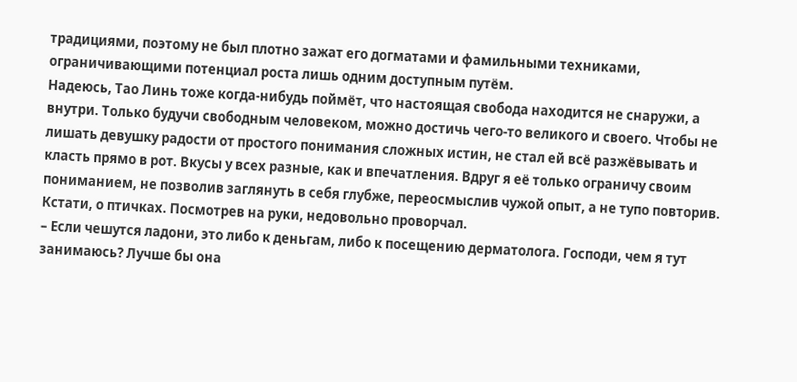традициями, поэтому не был плотно зажат его догматами и фамильными техниками, ограничивающими потенциал роста лишь одним доступным путём.
Надеюсь, Тао Линь тоже когда-нибудь поймёт, что настоящая свобода находится не снаружи, а внутри. Только будучи свободным человеком, можно достичь чего-то великого и своего. Чтобы не лишать девушку радости от простого понимания сложных истин, не стал ей всё разжёвывать и класть прямо в рот. Вкусы у всех разные, как и впечатления. Вдруг я её только ограничу своим пониманием, не позволив заглянуть в себя глубже, переосмыслив чужой опыт, а не тупо повторив.
Кстати, о птичках. Посмотрев на руки, недовольно проворчал.
– Если чешутся ладони, это либо к деньгам, либо к посещению дерматолога. Господи, чем я тут занимаюсь? Лучше бы она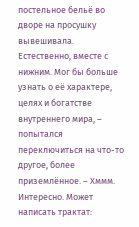постельное бельё во дворе на просушку вывешивала. Естественно, вместе с нижним. Мог бы больше узнать о её характере, целях и богатстве внутреннего мира, – попытался переключиться на что-то другое, более приземлённое. – Хммм. Интересно. Может написать трактат: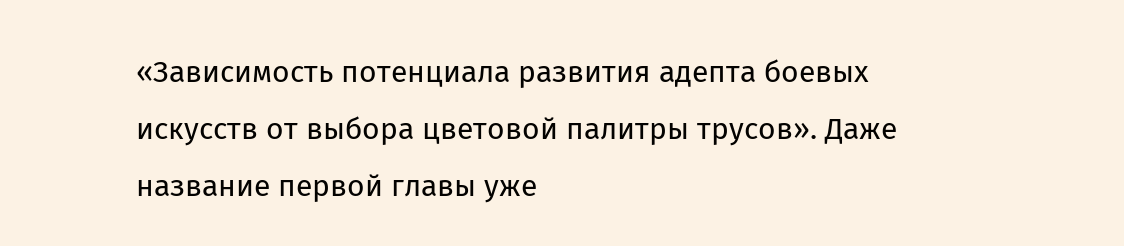«Зависимость потенциала развития адепта боевых искусств от выбора цветовой палитры трусов». Даже название первой главы уже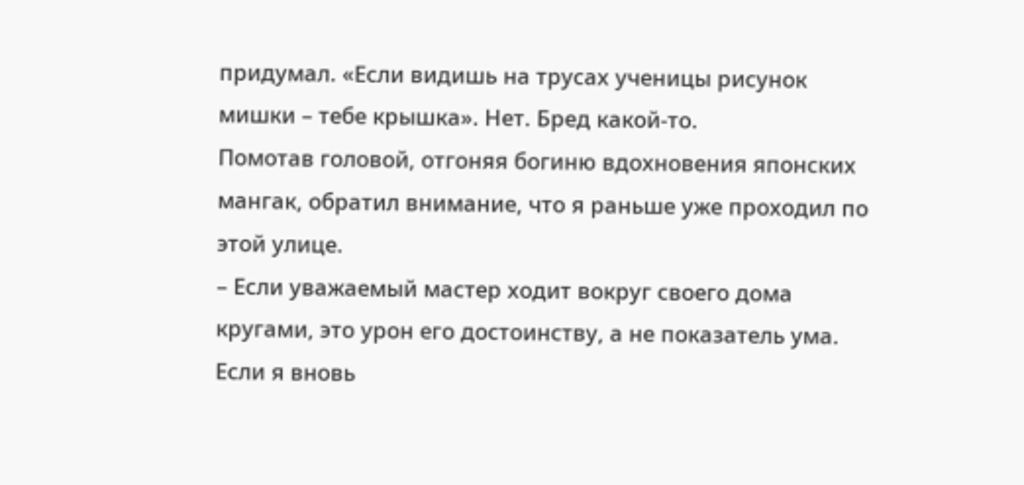придумал. «Если видишь на трусах ученицы рисунок мишки – тебе крышка». Нет. Бред какой-то.
Помотав головой, отгоняя богиню вдохновения японских мангак, обратил внимание, что я раньше уже проходил по этой улице.
– Если уважаемый мастер ходит вокруг своего дома кругами, это урон его достоинству, а не показатель ума. Если я вновь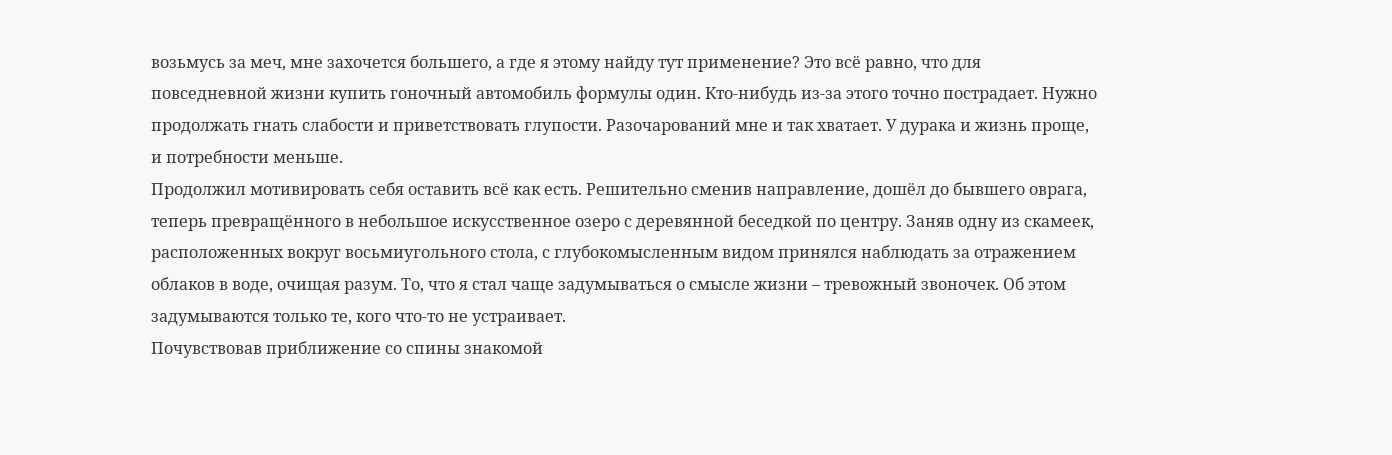возьмусь за меч, мне захочется большего, а где я этому найду тут применение? Это всё равно, что для повседневной жизни купить гоночный автомобиль формулы один. Кто-нибудь из-за этого точно пострадает. Нужно продолжать гнать слабости и приветствовать глупости. Разочарований мне и так хватает. У дурака и жизнь проще, и потребности меньше.
Продолжил мотивировать себя оставить всё как есть. Решительно сменив направление, дошёл до бывшего оврага, теперь превращённого в небольшое искусственное озеро с деревянной беседкой по центру. Заняв одну из скамеек, расположенных вокруг восьмиугольного стола, с глубокомысленным видом принялся наблюдать за отражением облаков в воде, очищая разум. То, что я стал чаще задумываться о смысле жизни – тревожный звоночек. Об этом задумываются только те, кого что-то не устраивает.
Почувствовав приближение со спины знакомой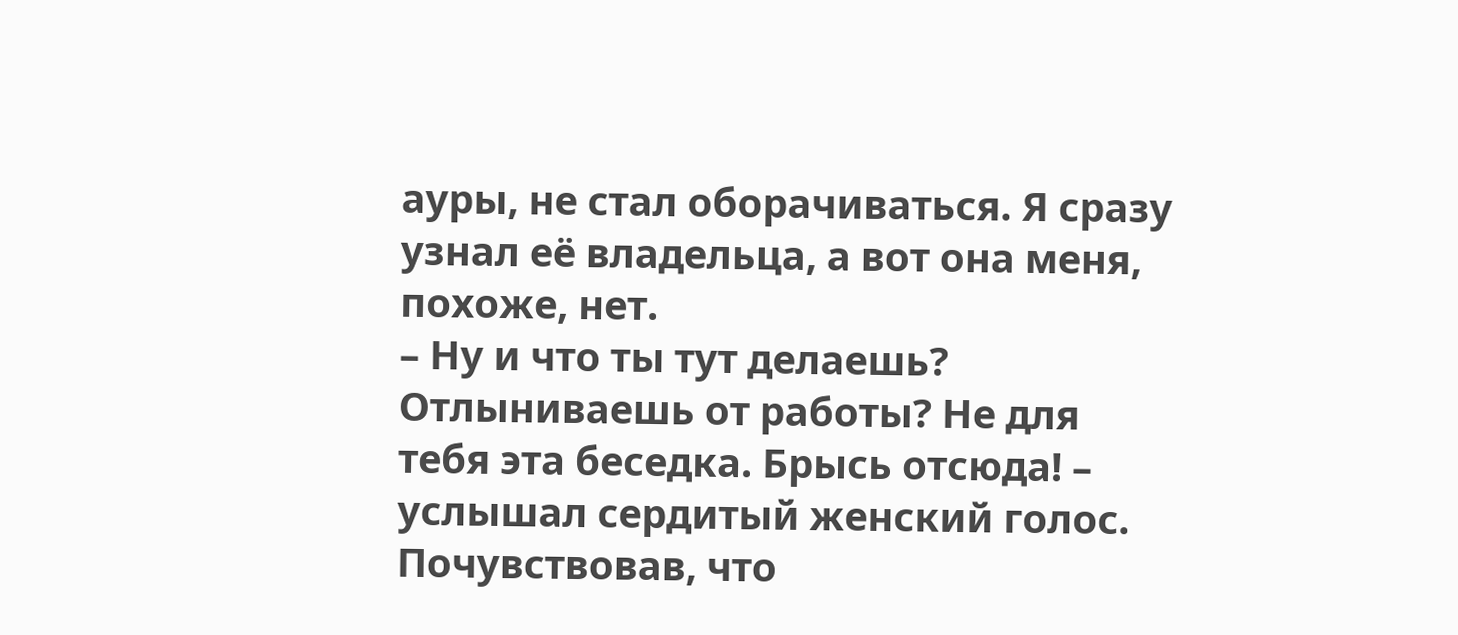ауры, не стал оборачиваться. Я сразу узнал её владельца, а вот она меня, похоже, нет.
– Ну и что ты тут делаешь? Отлыниваешь от работы? Не для тебя эта беседка. Брысь отсюда! – услышал сердитый женский голос.
Почувствовав, что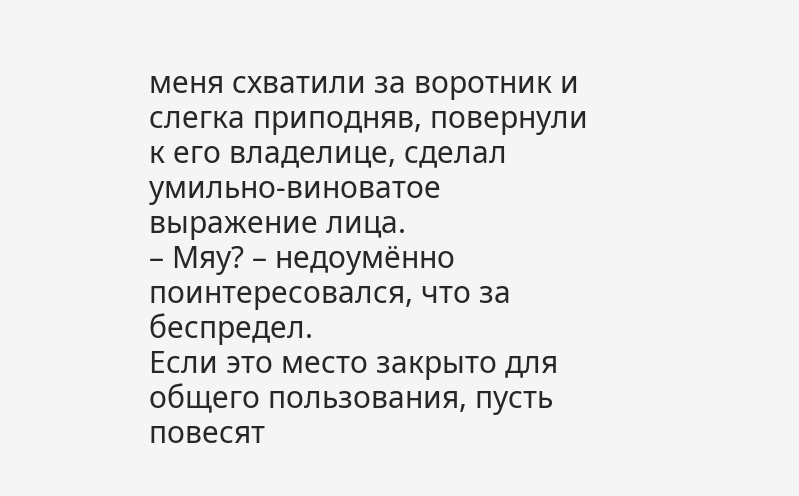меня схватили за воротник и слегка приподняв, повернули к его владелице, сделал умильно-виноватое выражение лица.
– Мяу? – недоумённо поинтересовался, что за беспредел.
Если это место закрыто для общего пользования, пусть повесят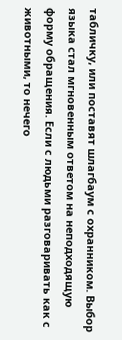табличку, или поставят шлагбаум с охранником. Выбор языка стал мгновенным ответом на неподходящую форму обращения. Если с людьми разговаривать как с животными, то нечего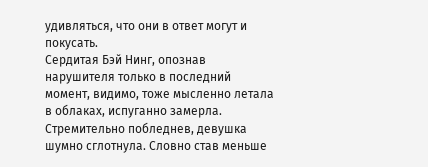удивляться, что они в ответ могут и покусать.
Сердитая Бэй Нинг, опознав нарушителя только в последний момент, видимо, тоже мысленно летала в облаках, испуганно замерла. Стремительно побледнев, девушка шумно сглотнула. Словно став меньше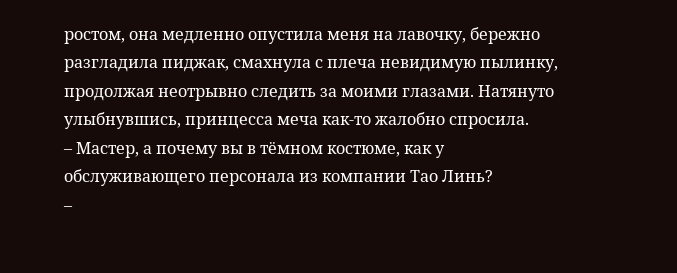ростом, она медленно опустила меня на лавочку, бережно разгладила пиджак, смахнула с плеча невидимую пылинку, продолжая неотрывно следить за моими глазами. Натянуто улыбнувшись, принцесса меча как-то жалобно спросила.
– Мастер, а почему вы в тёмном костюме, как у обслуживающего персонала из компании Тао Линь?
–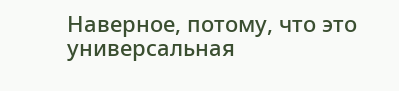Наверное, потому, что это универсальная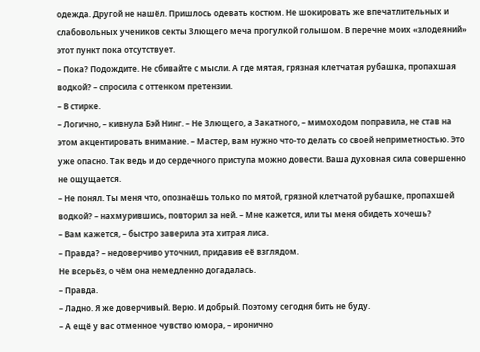одежда. Другой не нашёл. Пришлось одевать костюм. Не шокировать же впечатлительных и слабовольных учеников секты Злющего меча прогулкой голышом. В перечне моих «злодеяний» этот пункт пока отсутствует.
– Пока? Подождите. Не сбивайте с мысли. А где мятая, грязная клетчатая рубашка, пропахшая водкой? – спросила с оттенком претензии.
– В стирке.
– Логично, – кивнула Бэй Нинг. – Не Злющего, а Закатного, – мимоходом поправила, не став на этом акцентировать внимание. – Мастер, вам нужно что-то делать со своей неприметностью. Это уже опасно. Так ведь и до сердечного приступа можно довести. Ваша духовная сила совершенно не ощущается.
– Не понял. Ты меня что, опознаёшь только по мятой, грязной клетчатой рубашке, пропахшей водкой? – нахмурившись, повторил за ней. – Мне кажется, или ты меня обидеть хочешь?
– Вам кажется, – быстро заверила эта хитрая лиса.
– Правда? – недоверчиво уточнил, придавив её взглядом.
Не всерьёз, о чём она немедленно догадалась.
– Правда.
– Ладно. Я же доверчивый. Верю. И добрый. Поэтому сегодня бить не буду.
– А ещё у вас отменное чувство юмора, – иронично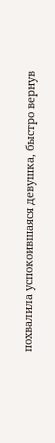похвалила успокоившаяся девушка, быстро вернув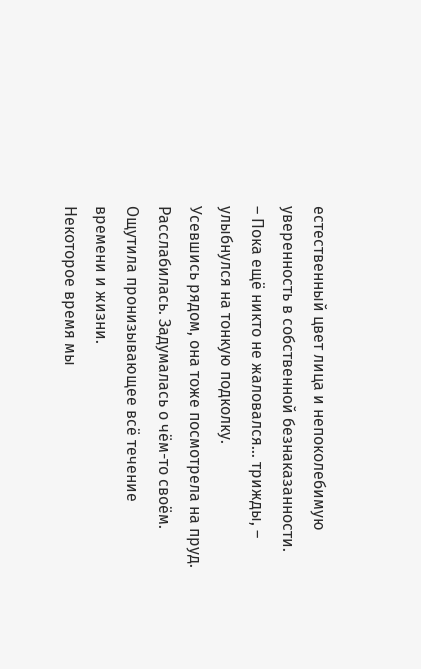естественный цвет лица и непоколебимую уверенность в собственной безнаказанности.
– Пока ещё никто не жаловался… трижды, – улыбнулся на тонкую подколку.
Усевшись рядом, она тоже посмотрела на пруд. Расслабилась. Задумалась о чём-то своём. Ощутила пронизывающее всё течение времени и жизни.
Некоторое время мы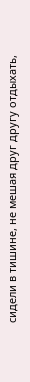сидели в тишине, не мешая друг другу отдыхать,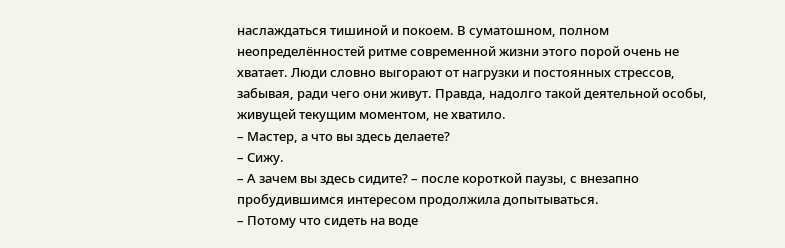наслаждаться тишиной и покоем. В суматошном, полном неопределённостей ритме современной жизни этого порой очень не хватает. Люди словно выгорают от нагрузки и постоянных стрессов, забывая, ради чего они живут. Правда, надолго такой деятельной особы, живущей текущим моментом, не хватило.
– Мастер, а что вы здесь делаете?
– Сижу.
– А зачем вы здесь сидите? – после короткой паузы, с внезапно пробудившимся интересом продолжила допытываться.
– Потому что сидеть на воде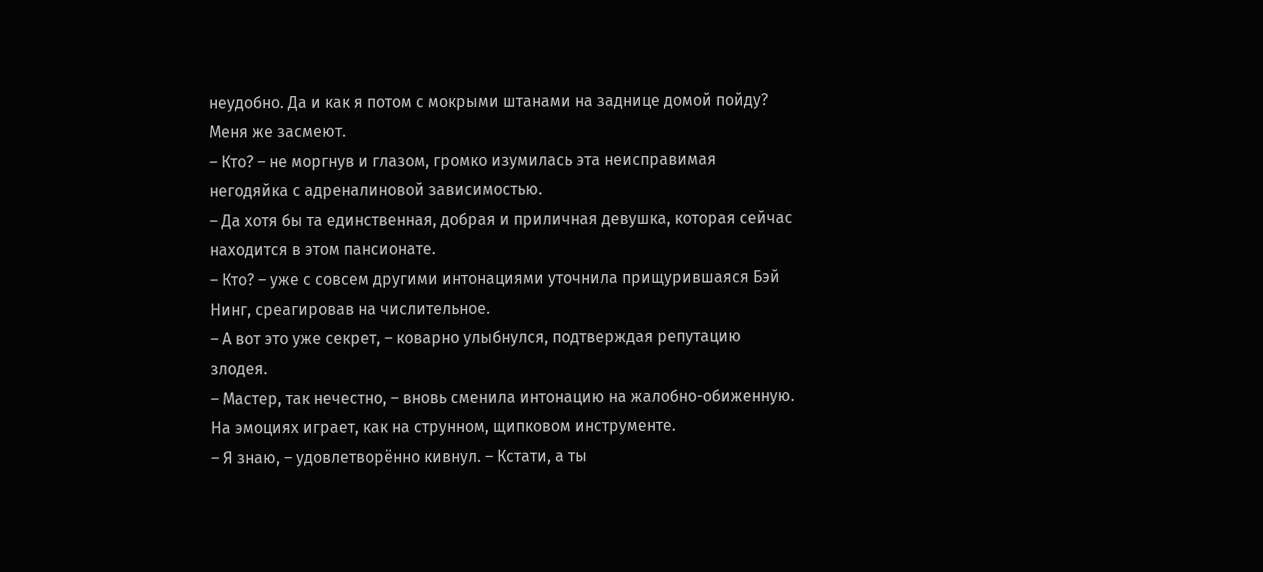неудобно. Да и как я потом с мокрыми штанами на заднице домой пойду? Меня же засмеют.
– Кто? – не моргнув и глазом, громко изумилась эта неисправимая негодяйка с адреналиновой зависимостью.
– Да хотя бы та единственная, добрая и приличная девушка, которая сейчас находится в этом пансионате.
– Кто? – уже с совсем другими интонациями уточнила прищурившаяся Бэй Нинг, среагировав на числительное.
– А вот это уже секрет, – коварно улыбнулся, подтверждая репутацию злодея.
– Мастер, так нечестно, – вновь сменила интонацию на жалобно-обиженную.
На эмоциях играет, как на струнном, щипковом инструменте.
– Я знаю, – удовлетворённо кивнул. – Кстати, а ты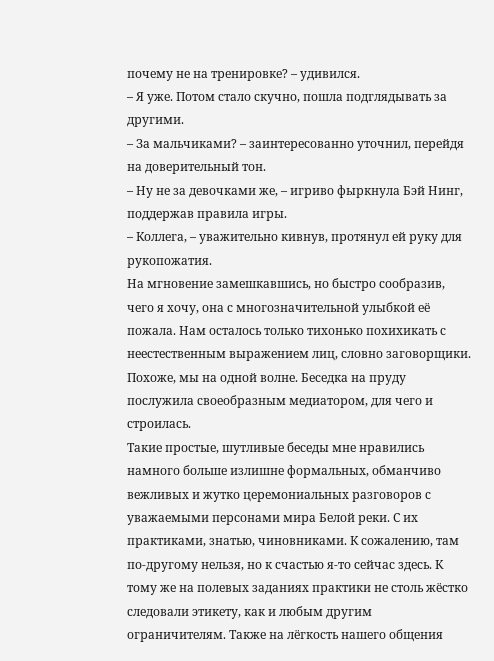почему не на тренировке? – удивился.
– Я уже. Потом стало скучно, пошла подглядывать за другими.
– За мальчиками? – заинтересованно уточнил, перейдя на доверительный тон.
– Ну не за девочками же, – игриво фыркнула Бэй Нинг, поддержав правила игры.
– Коллега, – уважительно кивнув, протянул ей руку для рукопожатия.
На мгновение замешкавшись, но быстро сообразив, чего я хочу, она с многозначительной улыбкой её пожала. Нам осталось только тихонько похихикать с неестественным выражением лиц, словно заговорщики. Похоже, мы на одной волне. Беседка на пруду послужила своеобразным медиатором, для чего и строилась.
Такие простые, шутливые беседы мне нравились намного больше излишне формальных, обманчиво вежливых и жутко церемониальных разговоров с уважаемыми персонами мира Белой реки. С их практиками, знатью, чиновниками. К сожалению, там по-другому нельзя, но к счастью я-то сейчас здесь. К тому же на полевых заданиях практики не столь жёстко следовали этикету, как и любым другим ограничителям. Также на лёгкость нашего общения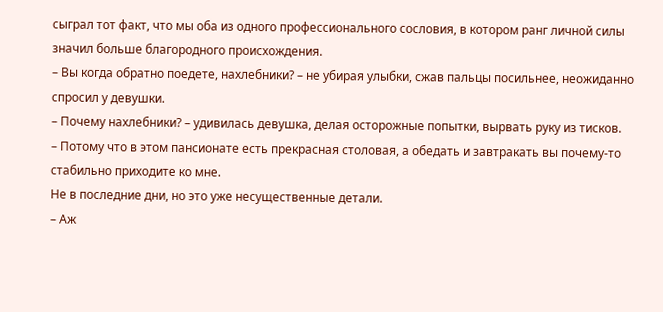сыграл тот факт, что мы оба из одного профессионального сословия, в котором ранг личной силы значил больше благородного происхождения.
– Вы когда обратно поедете, нахлебники? – не убирая улыбки, сжав пальцы посильнее, неожиданно спросил у девушки.
– Почему нахлебники? – удивилась девушка, делая осторожные попытки, вырвать руку из тисков.
– Потому что в этом пансионате есть прекрасная столовая, а обедать и завтракать вы почему-то стабильно приходите ко мне.
Не в последние дни, но это уже несущественные детали.
– Аж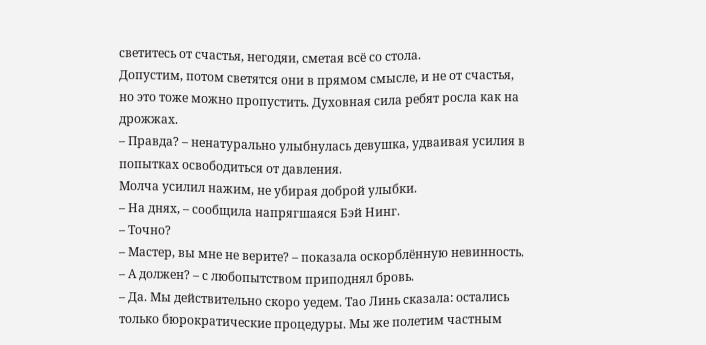светитесь от счастья, негодяи, сметая всё со стола.
Допустим, потом светятся они в прямом смысле, и не от счастья, но это тоже можно пропустить. Духовная сила ребят росла как на дрожжах.
– Правда? – ненатурально улыбнулась девушка, удваивая усилия в попытках освободиться от давления.
Молча усилил нажим, не убирая доброй улыбки.
– На днях, – сообщила напрягшаяся Бэй Нинг.
– Точно?
– Мастер, вы мне не верите? – показала оскорблённую невинность.
– А должен? – с любопытством приподнял бровь.
– Да. Мы действительно скоро уедем. Тао Линь сказала: остались только бюрократические процедуры. Мы же полетим частным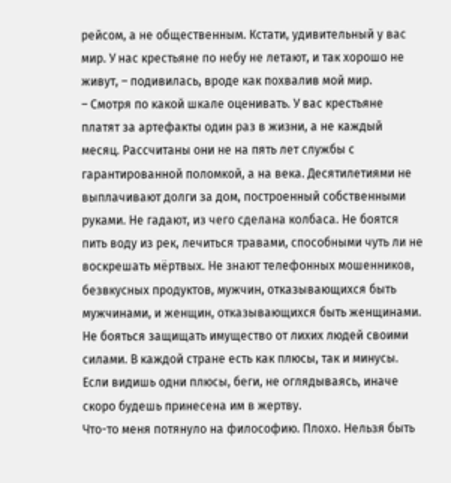рейсом, а не общественным. Кстати, удивительный у вас мир. У нас крестьяне по небу не летают, и так хорошо не живут, – подивилась, вроде как похвалив мой мир.
– Смотря по какой шкале оценивать. У вас крестьяне платят за артефакты один раз в жизни, а не каждый месяц. Рассчитаны они не на пять лет службы с гарантированной поломкой, а на века. Десятилетиями не выплачивают долги за дом, построенный собственными руками. Не гадают, из чего сделана колбаса. Не боятся пить воду из рек, лечиться травами, способными чуть ли не воскрешать мёртвых. Не знают телефонных мошенников, безвкусных продуктов, мужчин, отказывающихся быть мужчинами, и женщин, отказывающихся быть женщинами. Не бояться защищать имущество от лихих людей своими силами. В каждой стране есть как плюсы, так и минусы. Если видишь одни плюсы, беги, не оглядываясь, иначе скоро будешь принесена им в жертву.
Что-то меня потянуло на философию. Плохо. Нельзя быть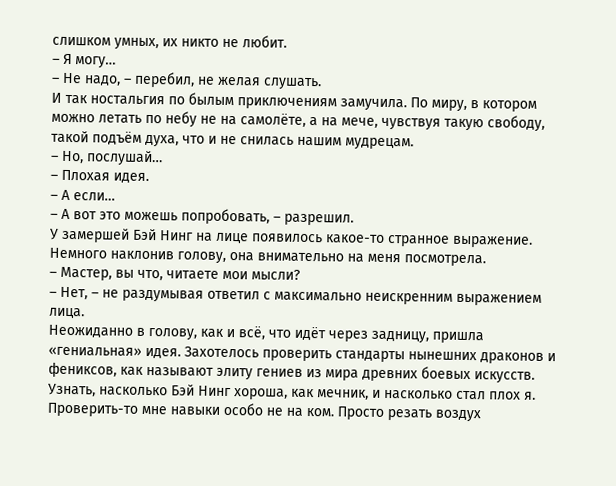слишком умных, их никто не любит.
– Я могу…
– Не надо, – перебил, не желая слушать.
И так ностальгия по былым приключениям замучила. По миру, в котором можно летать по небу не на самолёте, а на мече, чувствуя такую свободу, такой подъём духа, что и не снилась нашим мудрецам.
– Но, послушай…
– Плохая идея.
– А если…
– А вот это можешь попробовать, – разрешил.
У замершей Бэй Нинг на лице появилось какое-то странное выражение. Немного наклонив голову, она внимательно на меня посмотрела.
– Мастер, вы что, читаете мои мысли?
– Нет, – не раздумывая ответил с максимально неискренним выражением лица.
Неожиданно в голову, как и всё, что идёт через задницу, пришла «гениальная» идея. Захотелось проверить стандарты нынешних драконов и фениксов, как называют элиту гениев из мира древних боевых искусств. Узнать, насколько Бэй Нинг хороша, как мечник, и насколько стал плох я. Проверить-то мне навыки особо не на ком. Просто резать воздух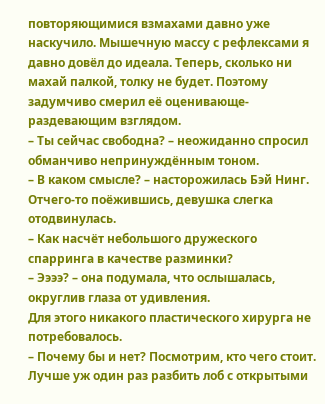повторяющимися взмахами давно уже наскучило. Мышечную массу с рефлексами я давно довёл до идеала. Теперь, сколько ни махай палкой, толку не будет. Поэтому задумчиво смерил её оценивающе-раздевающим взглядом.
– Ты сейчас свободна? – неожиданно спросил обманчиво непринуждённым тоном.
– В каком смысле? – насторожилась Бэй Нинг.
Отчего-то поёжившись, девушка слегка отодвинулась.
– Как насчёт небольшого дружеского спарринга в качестве разминки?
– Ээээ? – она подумала, что ослышалась, округлив глаза от удивления.
Для этого никакого пластического хирурга не потребовалось.
– Почему бы и нет? Посмотрим, кто чего стоит. Лучше уж один раз разбить лоб с открытыми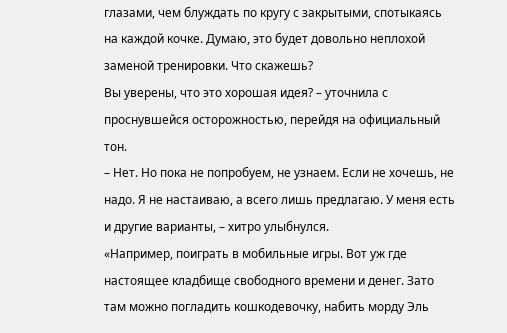глазами, чем блуждать по кругу с закрытыми, спотыкаясь на каждой кочке. Думаю, это будет довольно неплохой заменой тренировки. Что скажешь?
Вы уверены, что это хорошая идея? – уточнила с проснувшейся осторожностью, перейдя на официальный тон.
– Нет. Но пока не попробуем, не узнаем. Если не хочешь, не надо. Я не настаиваю, а всего лишь предлагаю. У меня есть и другие варианты, – хитро улыбнулся.
«Например, поиграть в мобильные игры. Вот уж где настоящее кладбище свободного времени и денег. Зато там можно погладить кошкодевочку, набить морду Эль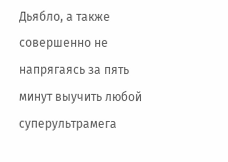Дьябло, а также совершенно не напрягаясь за пять минут выучить любой суперультрамега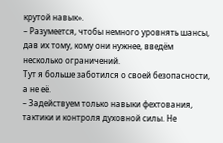крутой навык».
– Разумеется, чтобы немного уровнять шансы, дав их тому, кому они нужнее, введём несколько ограничений.
Тут я больше заботился о своей безопасности, а не её.
– Задействуем только навыки фехтования, тактики и контроля духовной силы. Не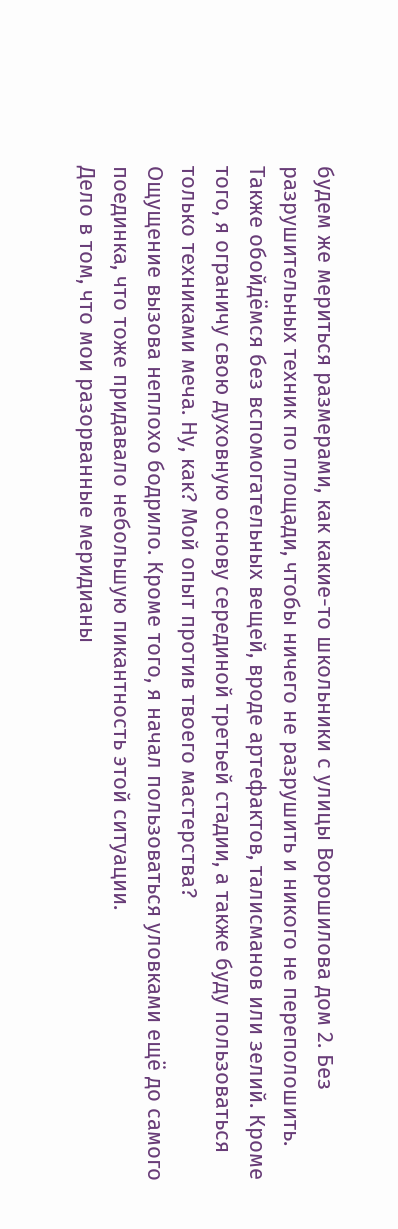будем же мериться размерами, как какие-то школьники с улицы Ворошилова дом 2. Без разрушительных техник по площади, чтобы ничего не разрушить и никого не переполошить. Также обойдёмся без вспомогательных вещей, вроде артефактов, талисманов или зелий. Кроме того, я ограничу свою духовную основу серединой третьей стадии, а также буду пользоваться только техниками меча. Ну, как? Мой опыт против твоего мастерства?
Ощущение вызова неплохо бодрило. Кроме того, я начал пользоваться уловками ещё до самого поединка, что тоже придавало небольшую пикантность этой ситуации.
Дело в том, что мои разорванные меридианы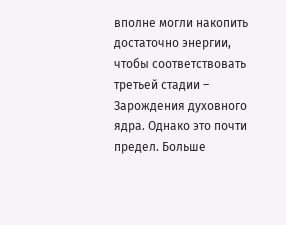вполне могли накопить достаточно энергии, чтобы соответствовать третьей стадии – Зарождения духовного ядра. Однако это почти предел. Больше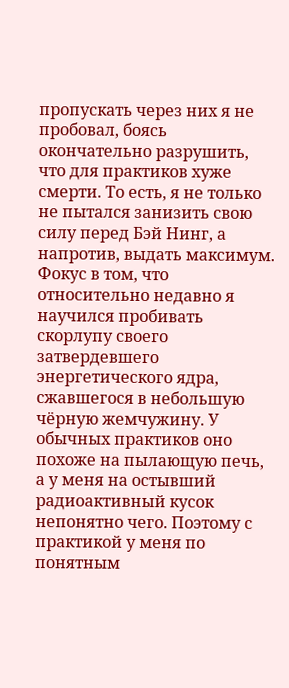пропускать через них я не пробовал, боясь окончательно разрушить, что для практиков хуже смерти. То есть, я не только не пытался занизить свою силу перед Бэй Нинг, а напротив, выдать максимум.
Фокус в том, что относительно недавно я научился пробивать скорлупу своего затвердевшего энергетического ядра, сжавшегося в небольшую чёрную жемчужину. У обычных практиков оно похоже на пылающую печь, а у меня на остывший радиоактивный кусок непонятно чего. Поэтому с практикой у меня по понятным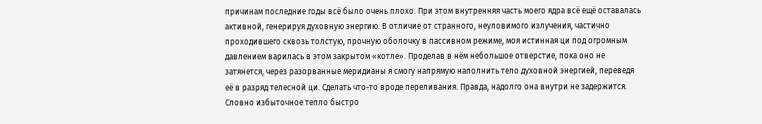причинам последние годы всё было очень плохо. При этом внутренняя часть моего ядра всё ещё оставалась активной, генерируя духовную энергию. В отличие от странного, неуловимого излучения, частично проходившего сквозь толстую, прочную оболочку в пассивном режиме, моя истинная ци под огромным давлением варилась в этом закрытом «котле». Проделав в нём небольшое отверстие, пока оно не затянется, через разорванные меридианы я смогу напрямую наполнить тело духовной энергией, переведя её в разряд телесной ци. Сделать что-то вроде переливания. Правда, надолго она внутри не задержится. Словно избыточное тепло быстро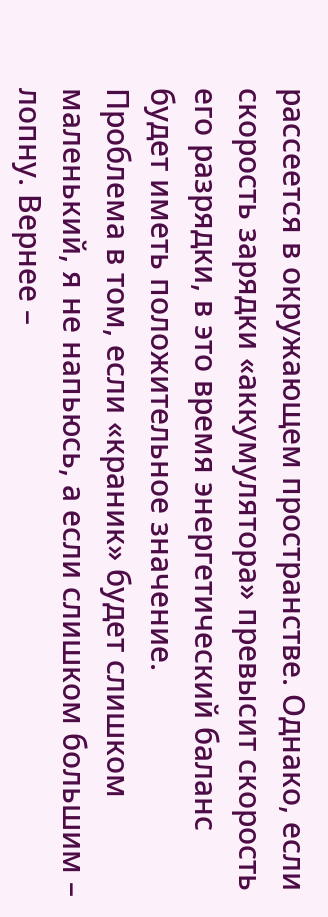рассеется в окружающем пространстве. Однако, если скорость зарядки «аккумулятора» превысит скорость его разрядки, в это время энергетический баланс будет иметь положительное значение.
Проблема в том, если «краник» будет слишком маленький, я не напьюсь, а если слишком большим – лопну. Вернее –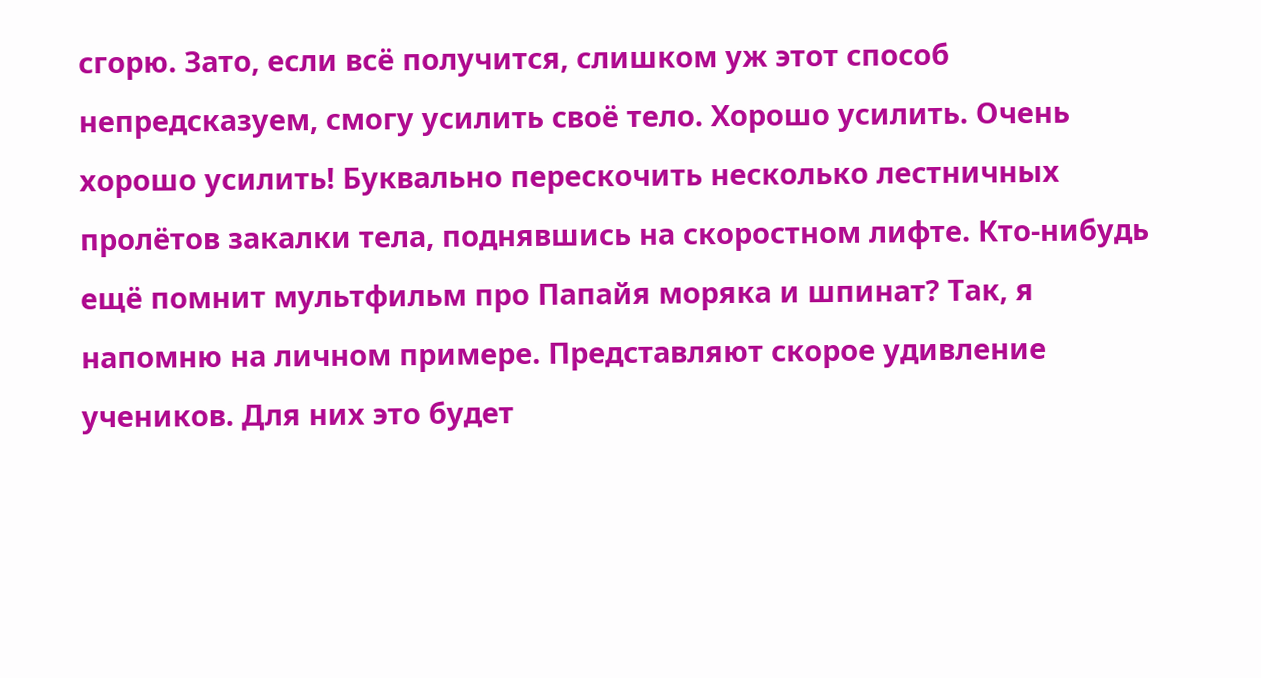сгорю. Зато, если всё получится, слишком уж этот способ непредсказуем, смогу усилить своё тело. Хорошо усилить. Очень хорошо усилить! Буквально перескочить несколько лестничных пролётов закалки тела, поднявшись на скоростном лифте. Кто-нибудь ещё помнит мультфильм про Папайя моряка и шпинат? Так, я напомню на личном примере. Представляют скорое удивление учеников. Для них это будет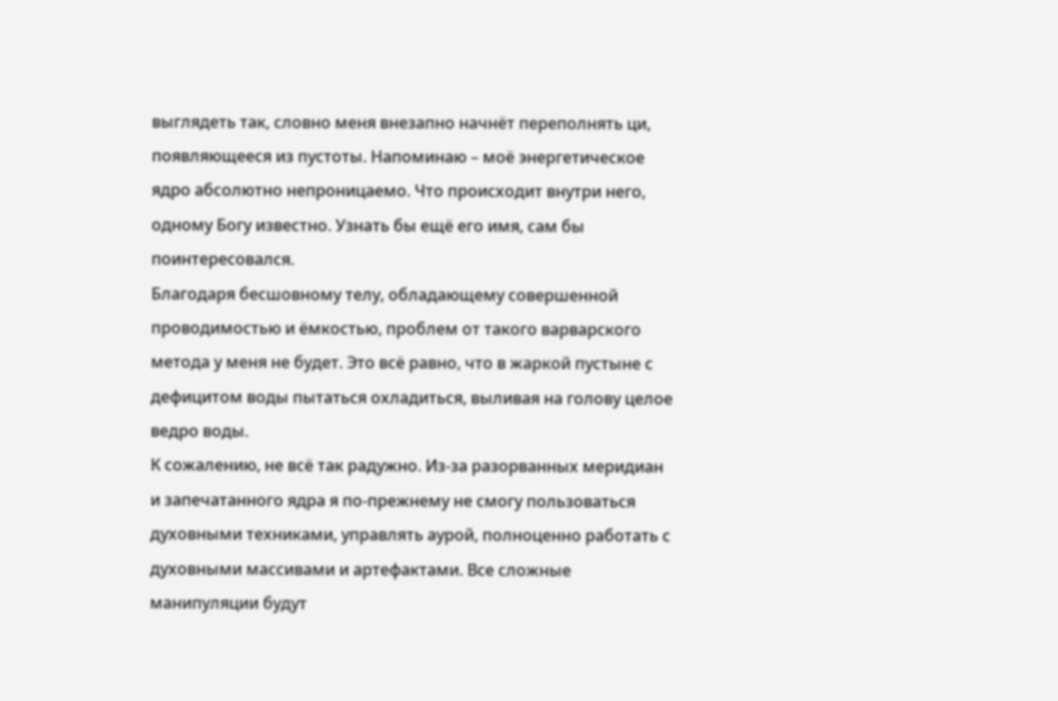выглядеть так, словно меня внезапно начнёт переполнять ци, появляющееся из пустоты. Напоминаю – моё энергетическое ядро абсолютно непроницаемо. Что происходит внутри него, одному Богу известно. Узнать бы ещё его имя, сам бы поинтересовался.
Благодаря бесшовному телу, обладающему совершенной проводимостью и ёмкостью, проблем от такого варварского метода у меня не будет. Это всё равно, что в жаркой пустыне с дефицитом воды пытаться охладиться, выливая на голову целое ведро воды.
К сожалению, не всё так радужно. Из-за разорванных меридиан и запечатанного ядра я по-прежнему не смогу пользоваться духовными техниками, управлять аурой, полноценно работать с духовными массивами и артефактами. Все сложные манипуляции будут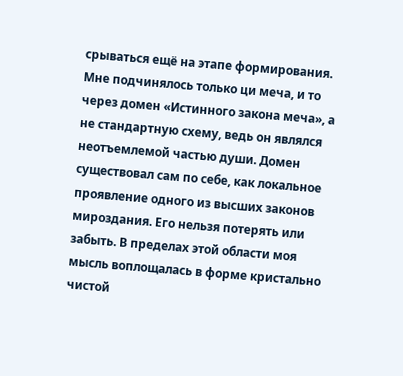срываться ещё на этапе формирования. Мне подчинялось только ци меча, и то через домен «Истинного закона меча», а не стандартную схему, ведь он являлся неотъемлемой частью души. Домен существовал сам по себе, как локальное проявление одного из высших законов мироздания. Его нельзя потерять или забыть. В пределах этой области моя мысль воплощалась в форме кристально чистой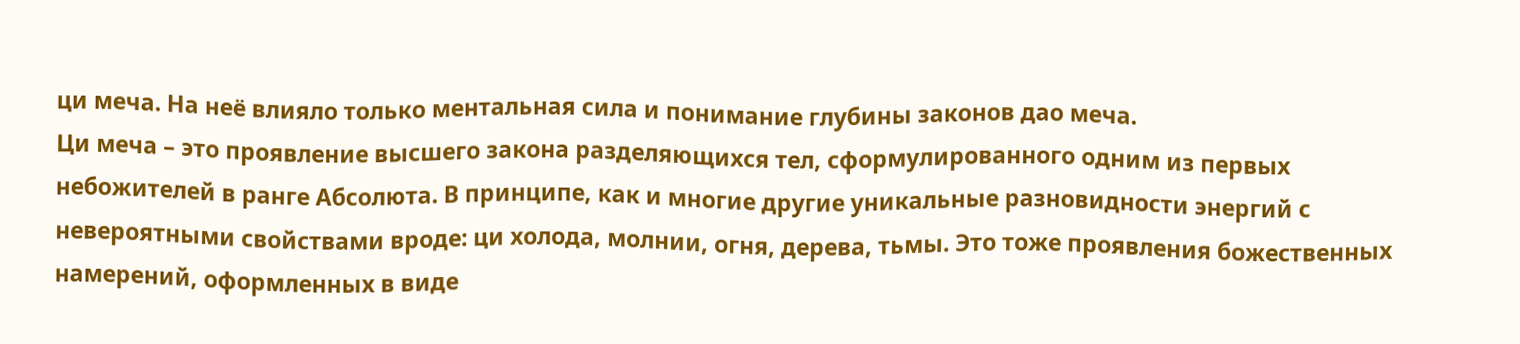ци меча. На неё влияло только ментальная сила и понимание глубины законов дао меча.
Ци меча – это проявление высшего закона разделяющихся тел, сформулированного одним из первых небожителей в ранге Абсолюта. В принципе, как и многие другие уникальные разновидности энергий с невероятными свойствами вроде: ци холода, молнии, огня, дерева, тьмы. Это тоже проявления божественных намерений, оформленных в виде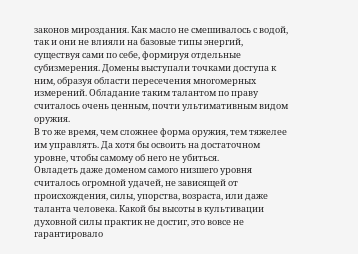законов мироздания. Как масло не смешивалось с водой, так и они не влияли на базовые типы энергий, существуя сами по себе, формируя отдельные субизмерения. Домены выступали точками доступа к ним, образуя области пересечения многомерных измерений. Обладание таким талантом по праву считалось очень ценным, почти ультимативным видом оружия.
В то же время, чем сложнее форма оружия, тем тяжелее им управлять. Да хотя бы освоить на достаточном уровне, чтобы самому об него не убиться.
Овладеть даже доменом самого низшего уровня считалось огромной удачей, не зависящей от происхождения, силы, упорства, возраста, или даже таланта человека. Какой бы высоты в культивации духовной силы практик не достиг, это вовсе не гарантировало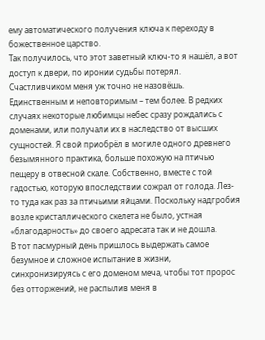ему автоматического получения ключа к переходу в божественное царство.
Так получилось, что этот заветный ключ-то я нашёл, а вот доступ к двери, по иронии судьбы потерял. Счастливчиком меня уж точно не назовёшь. Единственным и неповторимым – тем более. В редких случаях некоторые любимцы небес сразу рождались с доменами, или получали их в наследство от высших сущностей. Я свой приобрёл в могиле одного древнего безымянного практика, больше похожую на птичью пещеру в отвесной скале. Собственно, вместе с той гадостью, которую впоследствии сожрал от голода. Лез-то туда как раз за птичьими яйцами. Поскольку надгробия возле кристаллического скелета не было, устная «благодарность» до своего адресата так и не дошла.
В тот пасмурный день пришлось выдержать самое безумное и сложное испытание в жизни, синхронизируясь с его доменом меча, чтобы тот пророс без отторжений, не распылив меня в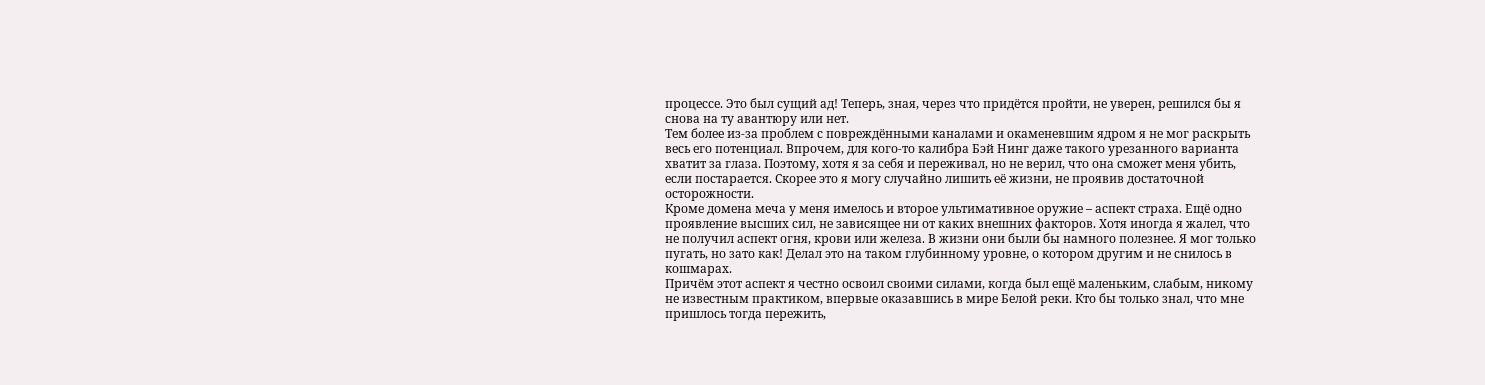процессе. Это был сущий ад! Теперь, зная, через что придётся пройти, не уверен, решился бы я снова на ту авантюру или нет.
Тем более из-за проблем с повреждёнными каналами и окаменевшим ядром я не мог раскрыть весь его потенциал. Впрочем, для кого-то калибра Бэй Нинг даже такого урезанного варианта хватит за глаза. Поэтому, хотя я за себя и переживал, но не верил, что она сможет меня убить, если постарается. Скорее это я могу случайно лишить её жизни, не проявив достаточной осторожности.
Кроме домена меча у меня имелось и второе ультимативное оружие – аспект страха. Ещё одно проявление высших сил, не зависящее ни от каких внешних факторов. Хотя иногда я жалел, что не получил аспект огня, крови или железа. В жизни они были бы намного полезнее. Я мог только пугать, но зато как! Делал это на таком глубинному уровне, о котором другим и не снилось в кошмарах.
Причём этот аспект я честно освоил своими силами, когда был ещё маленьким, слабым, никому не известным практиком, впервые оказавшись в мире Белой реки. Кто бы только знал, что мне пришлось тогда пережить,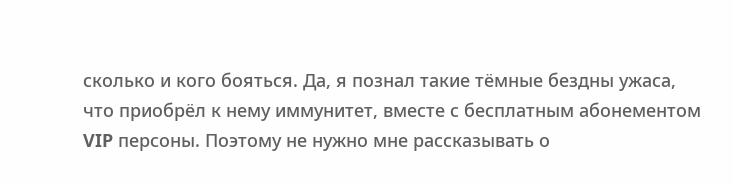сколько и кого бояться. Да, я познал такие тёмные бездны ужаса, что приобрёл к нему иммунитет, вместе с бесплатным абонементом VIP персоны. Поэтому не нужно мне рассказывать о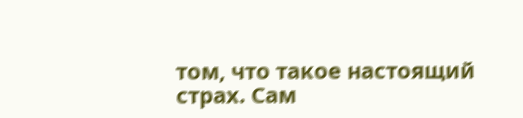том, что такое настоящий страх. Сам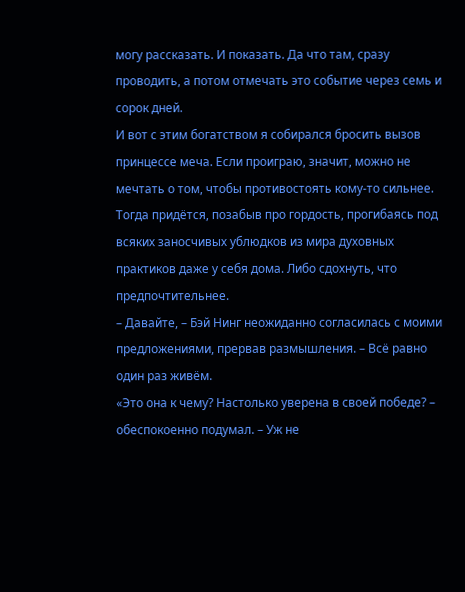могу рассказать. И показать. Да что там, сразу проводить, а потом отмечать это событие через семь и сорок дней.
И вот с этим богатством я собирался бросить вызов принцессе меча. Если проиграю, значит, можно не мечтать о том, чтобы противостоять кому-то сильнее. Тогда придётся, позабыв про гордость, прогибаясь под всяких заносчивых ублюдков из мира духовных практиков даже у себя дома. Либо сдохнуть, что предпочтительнее.
– Давайте, – Бэй Нинг неожиданно согласилась с моими предложениями, прервав размышления. – Всё равно один раз живём.
«Это она к чему? Настолько уверена в своей победе? – обеспокоенно подумал. – Уж не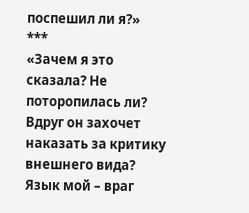поспешил ли я?»
***
«Зачем я это сказала? Не поторопилась ли? Вдруг он захочет наказать за критику внешнего вида? Язык мой – враг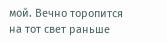мой. Вечно торопится на тот свет раньше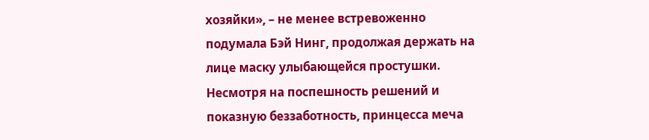хозяйки», – не менее встревоженно подумала Бэй Нинг, продолжая держать на лице маску улыбающейся простушки.
Несмотря на поспешность решений и показную беззаботность, принцесса меча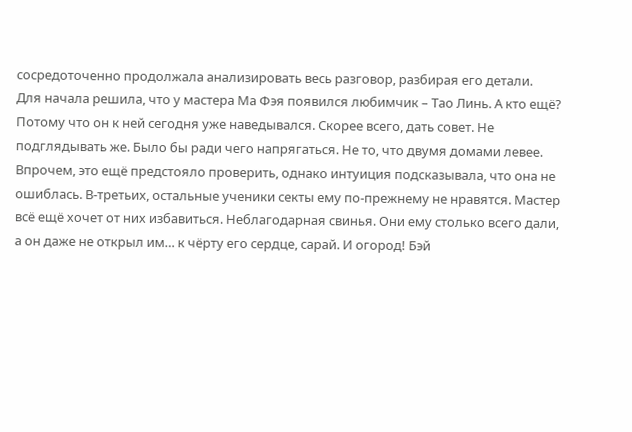сосредоточенно продолжала анализировать весь разговор, разбирая его детали.
Для начала решила, что у мастера Ма Фэя появился любимчик – Тао Линь. А кто ещё? Потому что он к ней сегодня уже наведывался. Скорее всего, дать совет. Не подглядывать же. Было бы ради чего напрягаться. Не то, что двумя домами левее. Впрочем, это ещё предстояло проверить, однако интуиция подсказывала, что она не ошиблась. В-третьих, остальные ученики секты ему по-прежнему не нравятся. Мастер всё ещё хочет от них избавиться. Неблагодарная свинья. Они ему столько всего дали, а он даже не открыл им… к чёрту его сердце, сарай. И огород! Бэй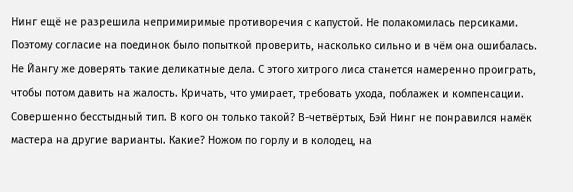Нинг ещё не разрешила непримиримые противоречия с капустой. Не полакомилась персиками.
Поэтому согласие на поединок было попыткой проверить, насколько сильно и в чём она ошибалась. Не Йангу же доверять такие деликатные дела. С этого хитрого лиса станется намеренно проиграть, чтобы потом давить на жалость. Кричать, что умирает, требовать ухода, поблажек и компенсации. Совершенно бесстыдный тип. В кого он только такой? В-четвёртых, Бэй Нинг не понравился намёк мастера на другие варианты. Какие? Ножом по горлу и в колодец, на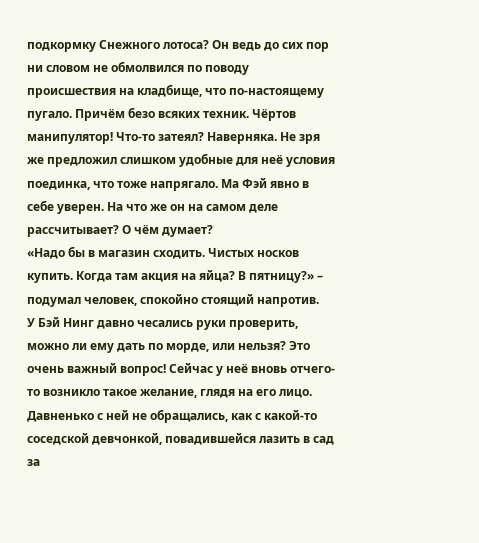подкормку Снежного лотоса? Он ведь до сих пор ни словом не обмолвился по поводу происшествия на кладбище, что по-настоящему пугало. Причём безо всяких техник. Чёртов манипулятор! Что-то затеял? Наверняка. Не зря же предложил слишком удобные для неё условия поединка, что тоже напрягало. Ма Фэй явно в себе уверен. На что же он на самом деле рассчитывает? О чём думает?
«Надо бы в магазин сходить. Чистых носков купить. Когда там акция на яйца? В пятницу?» – подумал человек, спокойно стоящий напротив.
У Бэй Нинг давно чесались руки проверить, можно ли ему дать по морде, или нельзя? Это очень важный вопрос! Сейчас у неё вновь отчего-то возникло такое желание, глядя на его лицо. Давненько с ней не обращались, как с какой-то соседской девчонкой, повадившейся лазить в сад за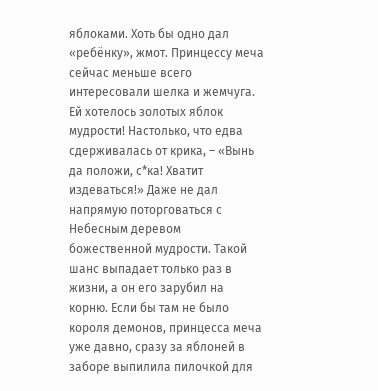яблоками. Хоть бы одно дал «ребёнку», жмот. Принцессу меча сейчас меньше всего интересовали шелка и жемчуга. Ей хотелось золотых яблок мудрости! Настолько, что едва сдерживалась от крика, – «Вынь да положи, с*ка! Хватит издеваться!» Даже не дал напрямую поторговаться с Небесным деревом божественной мудрости. Такой шанс выпадает только раз в жизни, а он его зарубил на корню. Если бы там не было короля демонов, принцесса меча уже давно, сразу за яблоней в заборе выпилила пилочкой для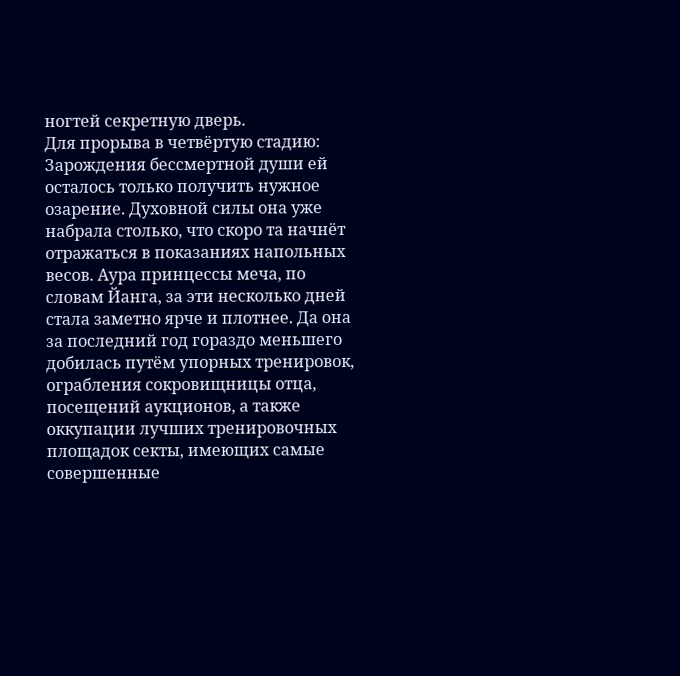ногтей секретную дверь.
Для прорыва в четвёртую стадию: Зарождения бессмертной души ей осталось только получить нужное озарение. Духовной силы она уже набрала столько, что скоро та начнёт отражаться в показаниях напольных весов. Аура принцессы меча, по словам Йанга, за эти несколько дней стала заметно ярче и плотнее. Да она за последний год гораздо меньшего добилась путём упорных тренировок, ограбления сокровищницы отца, посещений аукционов, а также оккупации лучших тренировочных площадок секты, имеющих самые совершенные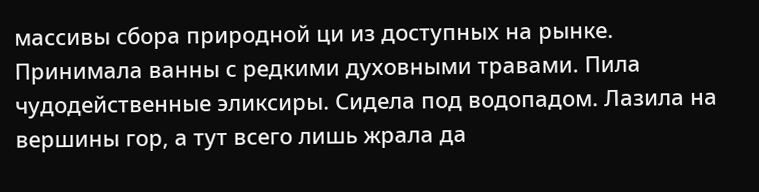массивы сбора природной ци из доступных на рынке. Принимала ванны с редкими духовными травами. Пила чудодейственные эликсиры. Сидела под водопадом. Лазила на вершины гор, а тут всего лишь жрала да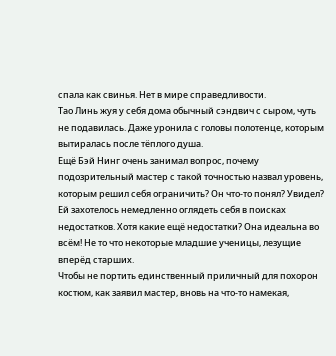спала как свинья. Нет в мире справедливости.
Тао Линь жуя у себя дома обычный сэндвич с сыром, чуть не подавилась. Даже уронила с головы полотенце, которым вытиралась после тёплого душа.
Ещё Бэй Нинг очень занимал вопрос, почему подозрительный мастер с такой точностью назвал уровень, которым решил себя ограничить? Он что-то понял? Увидел? Ей захотелось немедленно оглядеть себя в поисках недостатков. Хотя какие ещё недостатки? Она идеальна во всём! Не то что некоторые младшие ученицы, лезущие вперёд старших.
Чтобы не портить единственный приличный для похорон костюм, как заявил мастер, вновь на что-то намекая,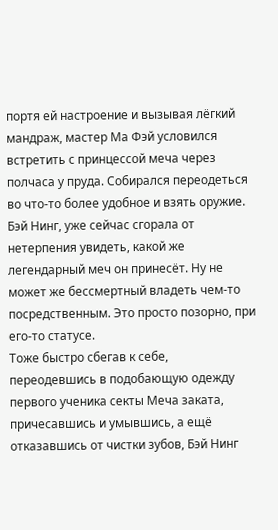портя ей настроение и вызывая лёгкий мандраж, мастер Ма Фэй условился встретить с принцессой меча через полчаса у пруда. Собирался переодеться во что-то более удобное и взять оружие. Бэй Нинг, уже сейчас сгорала от нетерпения увидеть, какой же легендарный меч он принесёт. Ну не может же бессмертный владеть чем-то посредственным. Это просто позорно, при его-то статусе.
Тоже быстро сбегав к себе, переодевшись в подобающую одежду первого ученика секты Меча заката, причесавшись и умывшись, а ещё отказавшись от чистки зубов, Бэй Нинг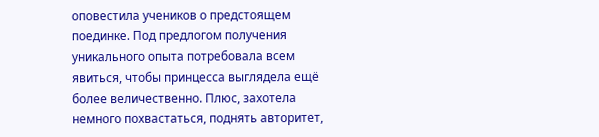оповестила учеников о предстоящем поединке. Под предлогом получения уникального опыта потребовала всем явиться, чтобы принцесса выглядела ещё более величественно. Плюс, захотела немного похвастаться, поднять авторитет,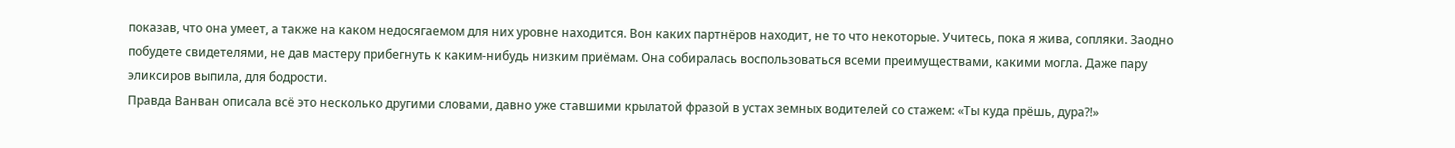показав, что она умеет, а также на каком недосягаемом для них уровне находится. Вон каких партнёров находит, не то что некоторые. Учитесь, пока я жива, сопляки. Заодно побудете свидетелями, не дав мастеру прибегнуть к каким-нибудь низким приёмам. Она собиралась воспользоваться всеми преимуществами, какими могла. Даже пару эликсиров выпила, для бодрости.
Правда Ванван описала всё это несколько другими словами, давно уже ставшими крылатой фразой в устах земных водителей со стажем: «Ты куда прёшь, дура?!»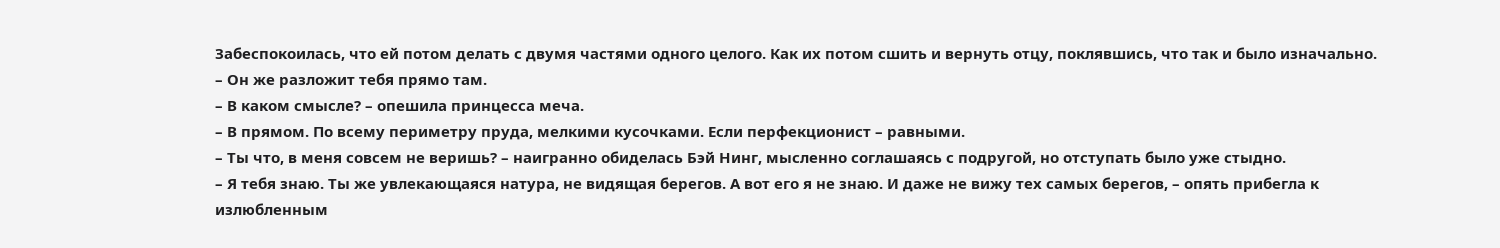Забеспокоилась, что ей потом делать с двумя частями одного целого. Как их потом сшить и вернуть отцу, поклявшись, что так и было изначально.
– Он же разложит тебя прямо там.
– В каком смысле? – опешила принцесса меча.
– В прямом. По всему периметру пруда, мелкими кусочками. Если перфекционист – равными.
– Ты что, в меня совсем не веришь? – наигранно обиделась Бэй Нинг, мысленно соглашаясь с подругой, но отступать было уже стыдно.
– Я тебя знаю. Ты же увлекающаяся натура, не видящая берегов. А вот его я не знаю. И даже не вижу тех самых берегов, – опять прибегла к излюбленным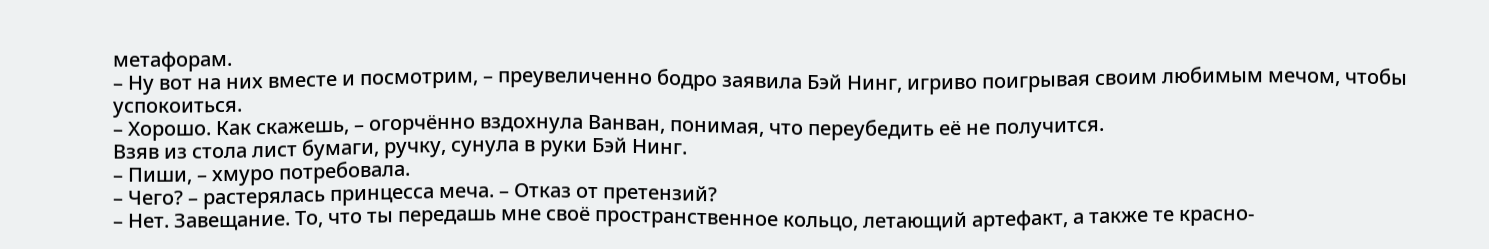метафорам.
– Ну вот на них вместе и посмотрим, – преувеличенно бодро заявила Бэй Нинг, игриво поигрывая своим любимым мечом, чтобы успокоиться.
– Хорошо. Как скажешь, – огорчённо вздохнула Ванван, понимая, что переубедить её не получится.
Взяв из стола лист бумаги, ручку, сунула в руки Бэй Нинг.
– Пиши, – хмуро потребовала.
– Чего? – растерялась принцесса меча. – Отказ от претензий?
– Нет. Завещание. То, что ты передашь мне своё пространственное кольцо, летающий артефакт, а также те красно-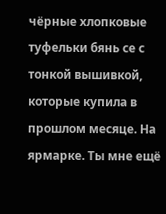чёрные хлопковые туфельки бянь се с тонкой вышивкой, которые купила в прошлом месяце. На ярмарке. Ты мне ещё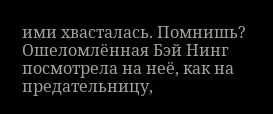ими хвасталась. Помнишь?
Ошеломлённая Бэй Нинг посмотрела на неё, как на предательницу,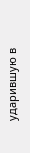ударившую в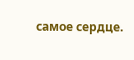самое сердце.